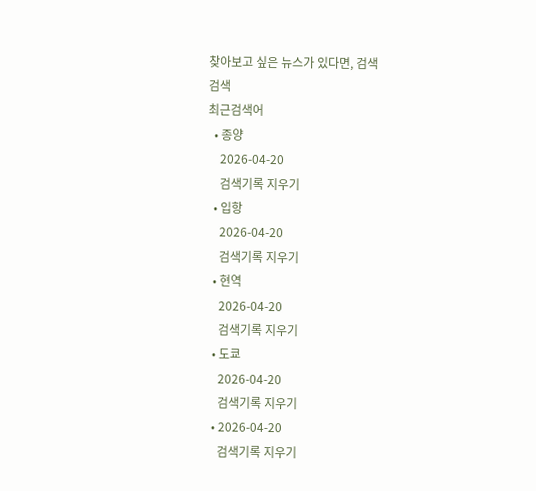찾아보고 싶은 뉴스가 있다면, 검색
검색
최근검색어
  • 종양
    2026-04-20
    검색기록 지우기
  • 입항
    2026-04-20
    검색기록 지우기
  • 현역
    2026-04-20
    검색기록 지우기
  • 도쿄
    2026-04-20
    검색기록 지우기
  • 2026-04-20
    검색기록 지우기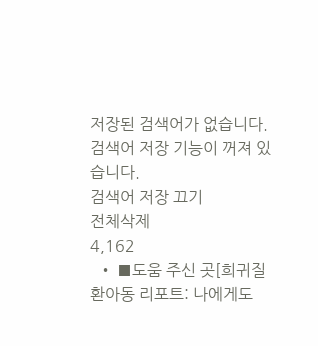저장된 검색어가 없습니다.
검색어 저장 기능이 꺼져 있습니다.
검색어 저장 끄기
전체삭제
4,162
  • ■도움 주신 곳[희귀질환아동 리포트: 나에게도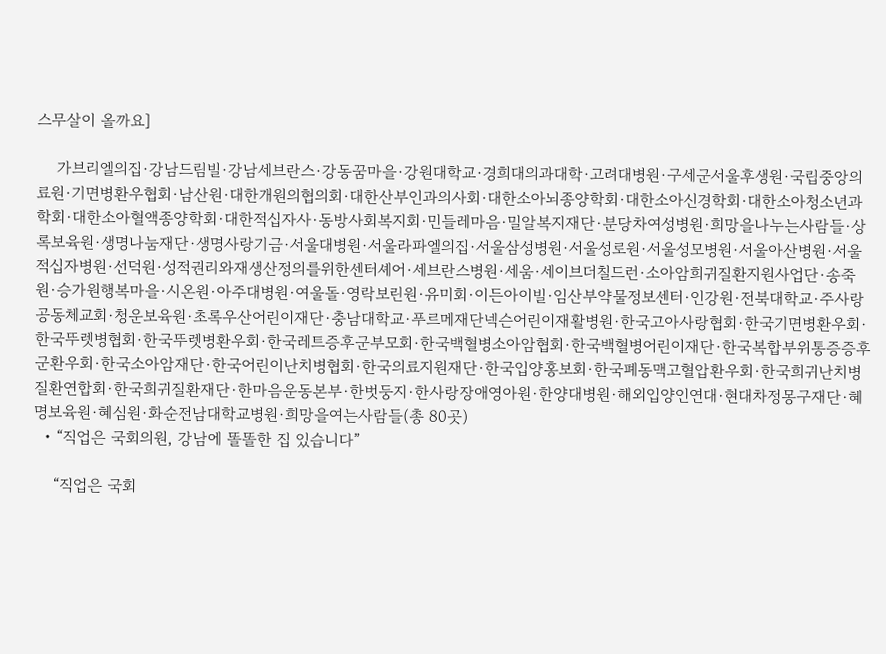스무살이 올까요]

    가브리엘의집·강남드림빌·강남세브란스·강동꿈마을·강원대학교·경희대의과대학·고려대병원·구세군서울후생원·국립중앙의료원·기면병환우협회·남산원·대한개원의협의회·대한산부인과의사회·대한소아뇌종양학회·대한소아신경학회·대한소아청소년과학회·대한소아혈액종양학회·대한적십자사·동방사회복지회·민들레마음·밀알복지재단·분당차여성병원·희망을나누는사람들·상록보육원·생명나눔재단·생명사랑기금·서울대병원·서울라파엘의집·서울삼성병원·서울성로원·서울성모병원·서울아산병원·서울적십자병원·선덕원·성적권리와재생산정의를위한센터셰어·세브란스병원·세움·세이브더칠드런·소아암희귀질환지원사업단·송죽원·승가원행복마을·시온원·아주대병원·여울돌·영락보린원·유미회·이든아이빌·임산부약물정보센터·인강원·전북대학교·주사랑공동체교회·청운보육원·초록우산어린이재단·충남대학교·푸르메재단넥슨어린이재활병원·한국고아사랑협회·한국기면병환우회·한국뚜렛병협회·한국뚜렛병환우회·한국레트증후군부모회·한국백혈병소아암협회·한국백혈병어린이재단·한국복합부위통증증후군환우회·한국소아암재단·한국어린이난치병협회·한국의료지원재단·한국입양홍보회·한국폐동맥고혈압환우회·한국희귀난치병질환연합회·한국희귀질환재단·한마음운동본부·한벗둥지·한사랑장애영아원·한양대병원·해외입양인연대·현대차정몽구재단·혜명보육원·혜심원·화순전남대학교병원·희망을여는사람들(총 80곳)
  • “직업은 국회의원, 강남에 똘똘한 집 있습니다”

    “직업은 국회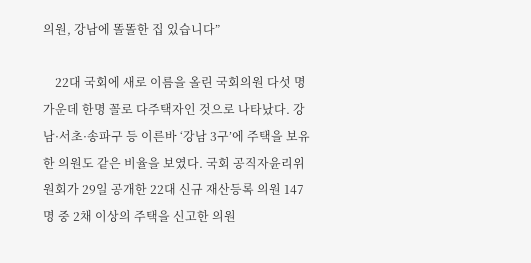의원, 강남에 똘똘한 집 있습니다”

    22대 국회에 새로 이름을 올린 국회의원 다섯 명 가운데 한명 꼴로 다주택자인 것으로 나타났다. 강남·서초·송파구 등 이른바 ‘강남 3구’에 주택을 보유한 의원도 같은 비율을 보였다. 국회 공직자윤리위원회가 29일 공개한 22대 신규 재산등록 의원 147명 중 2채 이상의 주택을 신고한 의원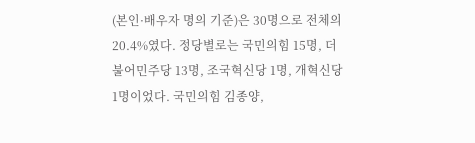(본인·배우자 명의 기준)은 30명으로 전체의 20.4%였다. 정당별로는 국민의힘 15명, 더불어민주당 13명, 조국혁신당 1명, 개혁신당 1명이었다. 국민의힘 김종양,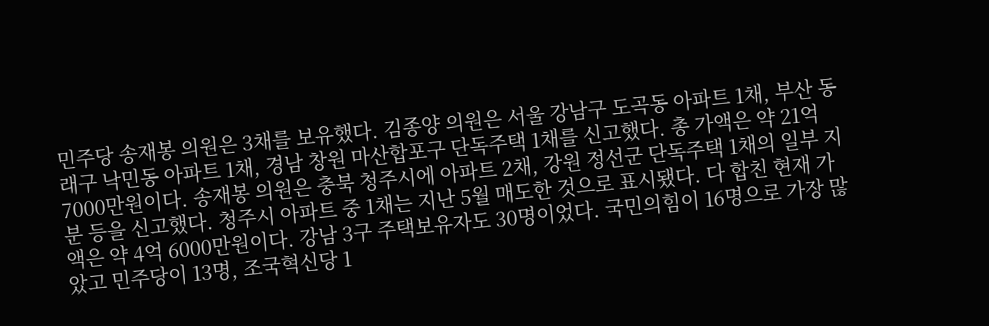민주당 송재봉 의원은 3채를 보유했다. 김종양 의원은 서울 강남구 도곡동 아파트 1채, 부산 동래구 낙민동 아파트 1채, 경남 창원 마산합포구 단독주택 1채를 신고했다. 총 가액은 약 21억 7000만원이다. 송재봉 의원은 충북 청주시에 아파트 2채, 강원 정선군 단독주택 1채의 일부 지분 등을 신고했다. 청주시 아파트 중 1채는 지난 5월 매도한 것으로 표시됐다. 다 합친 현재 가액은 약 4억 6000만원이다. 강남 3구 주택보유자도 30명이었다. 국민의힘이 16명으로 가장 많았고 민주당이 13명, 조국혁신당 1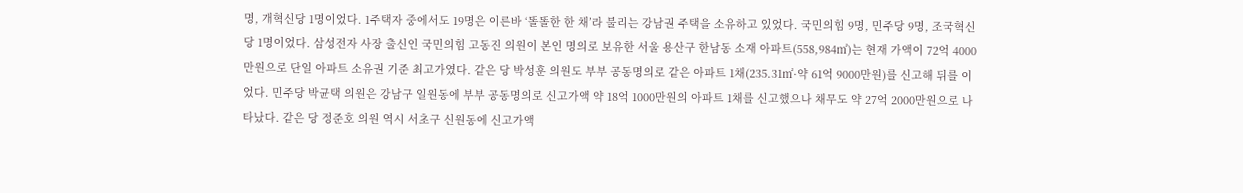명, 개혁신당 1명이었다. 1주택자 중에서도 19명은 이른바 ‘똘똘한 한 채’라 불리는 강남권 주택을 소유하고 있었다. 국민의힘 9명, 민주당 9명, 조국혁신당 1명이었다. 삼성전자 사장 출신인 국민의힘 고동진 의원이 본인 명의로 보유한 서울 용산구 한남동 소재 아파트(558,984㎡)는 현재 가액이 72억 4000만원으로 단일 아파트 소유권 기준 최고가였다. 같은 당 박성훈 의원도 부부 공동명의로 같은 아파트 1채(235.31㎡·약 61억 9000만원)를 신고해 뒤를 이었다. 민주당 박균택 의원은 강남구 일원동에 부부 공동명의로 신고가액 약 18억 1000만원의 아파트 1채를 신고했으나 채무도 약 27억 2000만원으로 나타났다. 같은 당 정준호 의원 역시 서초구 신원동에 신고가액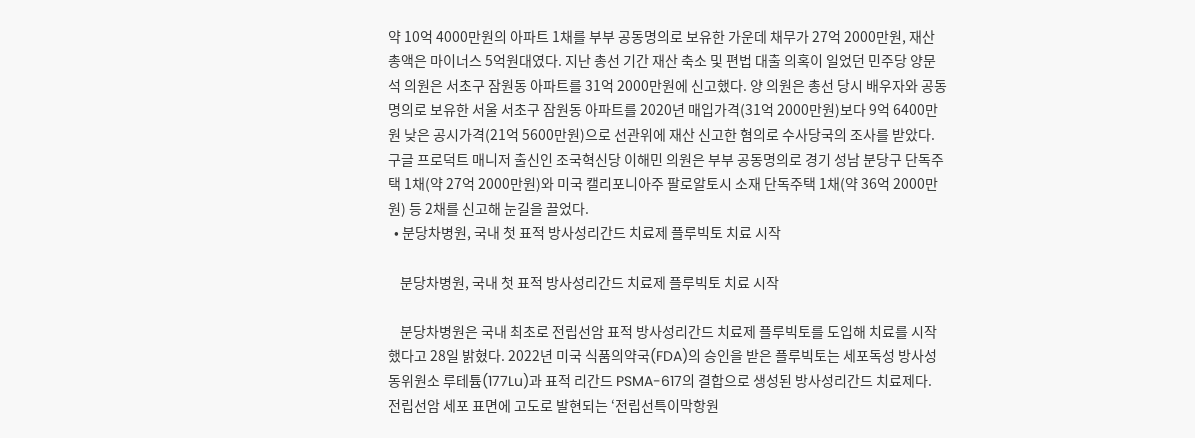약 10억 4000만원의 아파트 1채를 부부 공동명의로 보유한 가운데 채무가 27억 2000만원, 재산 총액은 마이너스 5억원대였다. 지난 총선 기간 재산 축소 및 편법 대출 의혹이 일었던 민주당 양문석 의원은 서초구 잠원동 아파트를 31억 2000만원에 신고했다. 양 의원은 총선 당시 배우자와 공동명의로 보유한 서울 서초구 잠원동 아파트를 2020년 매입가격(31억 2000만원)보다 9억 6400만원 낮은 공시가격(21억 5600만원)으로 선관위에 재산 신고한 혐의로 수사당국의 조사를 받았다. 구글 프로덕트 매니저 출신인 조국혁신당 이해민 의원은 부부 공동명의로 경기 성남 분당구 단독주택 1채(약 27억 2000만원)와 미국 캘리포니아주 팔로알토시 소재 단독주택 1채(약 36억 2000만원) 등 2채를 신고해 눈길을 끌었다.
  • 분당차병원, 국내 첫 표적 방사성리간드 치료제 플루빅토 치료 시작

    분당차병원, 국내 첫 표적 방사성리간드 치료제 플루빅토 치료 시작

    분당차병원은 국내 최초로 전립선암 표적 방사성리간드 치료제 플루빅토를 도입해 치료를 시작했다고 28일 밝혔다. 2022년 미국 식품의약국(FDA)의 승인을 받은 플루빅토는 세포독성 방사성동위원소 루테튬(177Lu)과 표적 리간드 PSMA-617의 결합으로 생성된 방사성리간드 치료제다. 전립선암 세포 표면에 고도로 발현되는 ‘전립선특이막항원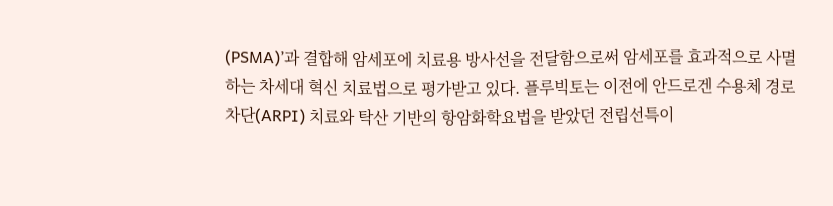(PSMA)’과 결합해 암세포에 치료용 방사선을 전달함으로써 암세포를 효과적으로 사멸하는 차세대 혁신 치료법으로 평가받고 있다. 플루빅토는 이전에 안드로겐 수용체 경로 차단(ARPI) 치료와 탁산 기반의 항암화학요법을 받았던 전립선특이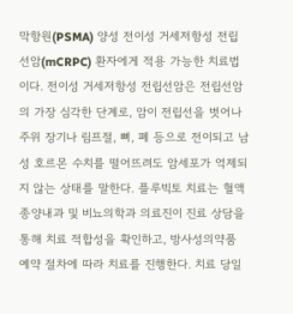막항원(PSMA) 양성 전이성 거세저항성 전립선암(mCRPC) 환자에게 적용 가능한 치료법이다. 전이성 거세저항성 전립선암은 전립선암의 가장 심각한 단계로, 암이 전립선을 벗어나 주위 장기나 림프절, 뼈, 폐 등으로 전이되고 남성 호르몬 수치를 떨어뜨려도 암세포가 억제되지 않는 상태를 말한다. 플루빅토 치료는 혈액종양내과 및 비뇨의학과 의료진이 진료 상담을 통해 치료 적합성을 확인하고, 방사성의약품 예약 절차에 따라 치료를 진행한다. 치료 당일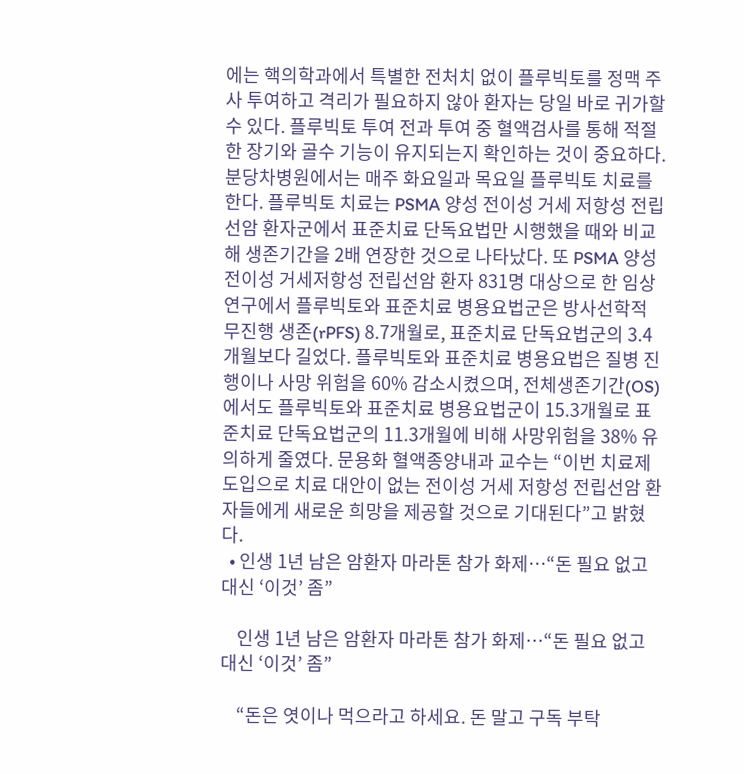에는 핵의학과에서 특별한 전처치 없이 플루빅토를 정맥 주사 투여하고 격리가 필요하지 않아 환자는 당일 바로 귀가할 수 있다. 플루빅토 투여 전과 투여 중 혈액검사를 통해 적절한 장기와 골수 기능이 유지되는지 확인하는 것이 중요하다. 분당차병원에서는 매주 화요일과 목요일 플루빅토 치료를 한다. 플루빅토 치료는 PSMA 양성 전이성 거세 저항성 전립선암 환자군에서 표준치료 단독요법만 시행했을 때와 비교해 생존기간을 2배 연장한 것으로 나타났다. 또 PSMA 양성 전이성 거세저항성 전립선암 환자 831명 대상으로 한 임상연구에서 플루빅토와 표준치료 병용요법군은 방사선학적 무진행 생존(rPFS) 8.7개월로, 표준치료 단독요법군의 3.4개월보다 길었다. 플루빅토와 표준치료 병용요법은 질병 진행이나 사망 위험을 60% 감소시켰으며, 전체생존기간(OS)에서도 플루빅토와 표준치료 병용요법군이 15.3개월로 표준치료 단독요법군의 11.3개월에 비해 사망위험을 38% 유의하게 줄였다. 문용화 혈액종양내과 교수는 “이번 치료제 도입으로 치료 대안이 없는 전이성 거세 저항성 전립선암 환자들에게 새로운 희망을 제공할 것으로 기대된다”고 밝혔다.
  • 인생 1년 남은 암환자 마라톤 참가 화제…“돈 필요 없고 대신 ‘이것’ 좀”

    인생 1년 남은 암환자 마라톤 참가 화제…“돈 필요 없고 대신 ‘이것’ 좀”

    “돈은 엿이나 먹으라고 하세요. 돈 말고 구독 부탁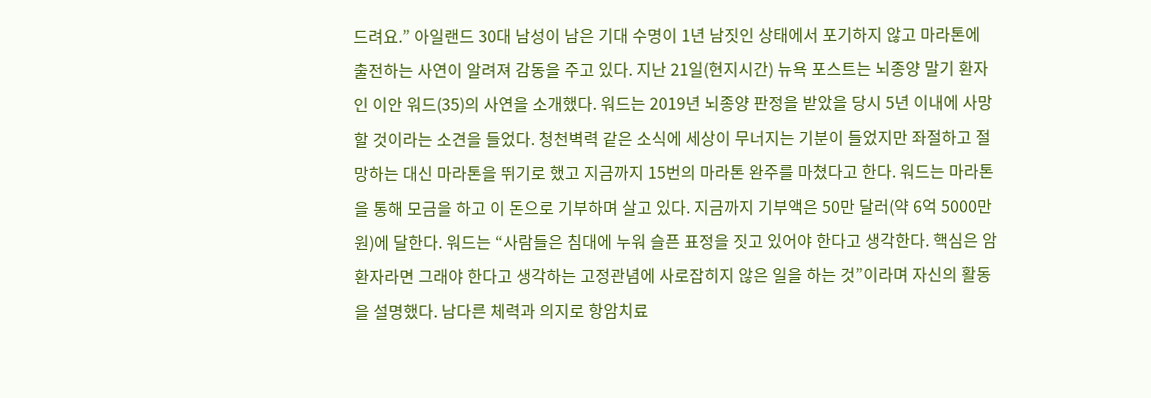드려요.” 아일랜드 30대 남성이 남은 기대 수명이 1년 남짓인 상태에서 포기하지 않고 마라톤에 출전하는 사연이 알려져 감동을 주고 있다. 지난 21일(현지시간) 뉴욕 포스트는 뇌종양 말기 환자인 이안 워드(35)의 사연을 소개했다. 워드는 2019년 뇌종양 판정을 받았을 당시 5년 이내에 사망할 것이라는 소견을 들었다. 청천벽력 같은 소식에 세상이 무너지는 기분이 들었지만 좌절하고 절망하는 대신 마라톤을 뛰기로 했고 지금까지 15번의 마라톤 완주를 마쳤다고 한다. 워드는 마라톤을 통해 모금을 하고 이 돈으로 기부하며 살고 있다. 지금까지 기부액은 50만 달러(약 6억 5000만원)에 달한다. 워드는 “사람들은 침대에 누워 슬픈 표정을 짓고 있어야 한다고 생각한다. 핵심은 암환자라면 그래야 한다고 생각하는 고정관념에 사로잡히지 않은 일을 하는 것”이라며 자신의 활동을 설명했다. 남다른 체력과 의지로 항암치료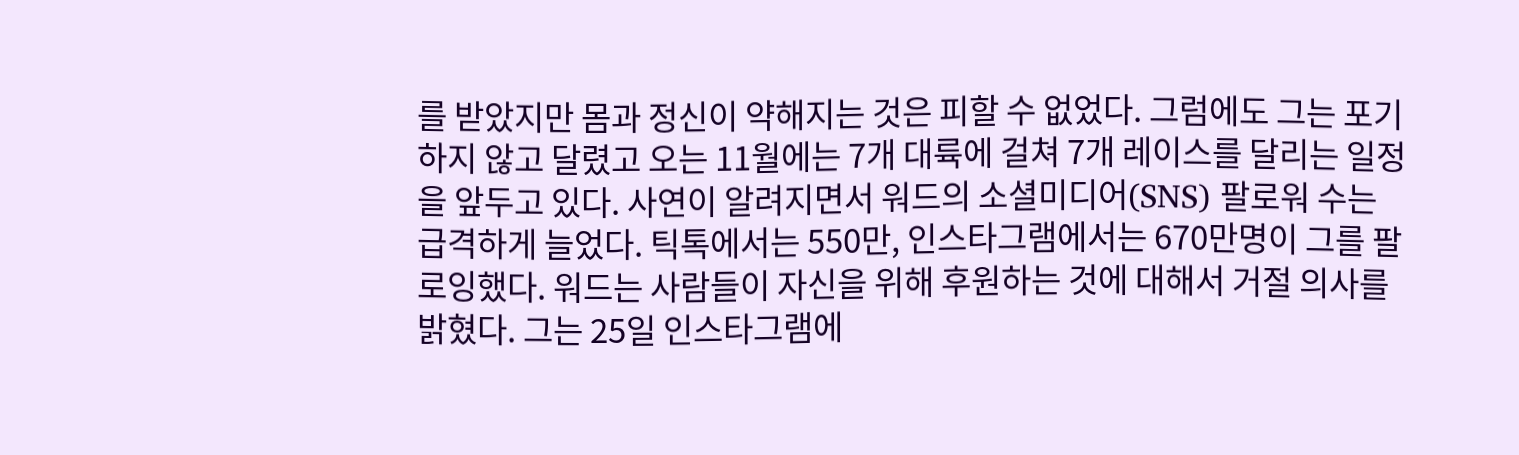를 받았지만 몸과 정신이 약해지는 것은 피할 수 없었다. 그럼에도 그는 포기하지 않고 달렸고 오는 11월에는 7개 대륙에 걸쳐 7개 레이스를 달리는 일정을 앞두고 있다. 사연이 알려지면서 워드의 소셜미디어(SNS) 팔로워 수는 급격하게 늘었다. 틱톡에서는 550만, 인스타그램에서는 670만명이 그를 팔로잉했다. 워드는 사람들이 자신을 위해 후원하는 것에 대해서 거절 의사를 밝혔다. 그는 25일 인스타그램에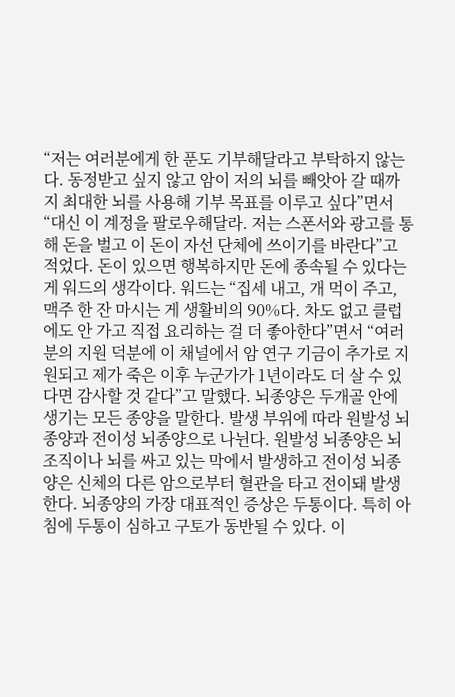“저는 여러분에게 한 푼도 기부해달라고 부탁하지 않는다. 동정받고 싶지 않고 암이 저의 뇌를 빼앗아 갈 때까지 최대한 뇌를 사용해 기부 목표를 이루고 싶다”면서 “대신 이 계정을 팔로우해달라. 저는 스폰서와 광고를 통해 돈을 벌고 이 돈이 자선 단체에 쓰이기를 바란다”고 적었다. 돈이 있으면 행복하지만 돈에 종속될 수 있다는 게 워드의 생각이다. 워드는 “집세 내고, 개 먹이 주고, 맥주 한 잔 마시는 게 생활비의 90%다. 차도 없고 클럽에도 안 가고 직접 요리하는 걸 더 좋아한다”면서 “여러분의 지원 덕분에 이 채널에서 암 연구 기금이 추가로 지원되고 제가 죽은 이후 누군가가 1년이라도 더 살 수 있다면 감사할 것 같다”고 말했다. 뇌종양은 두개골 안에 생기는 모든 종양을 말한다. 발생 부위에 따라 원발성 뇌종양과 전이성 뇌종양으로 나뉜다. 원발성 뇌종양은 뇌 조직이나 뇌를 싸고 있는 막에서 발생하고 전이성 뇌종양은 신체의 다른 암으로부터 혈관을 타고 전이돼 발생한다. 뇌종양의 가장 대표적인 증상은 두통이다. 특히 아침에 두통이 심하고 구토가 동반될 수 있다. 이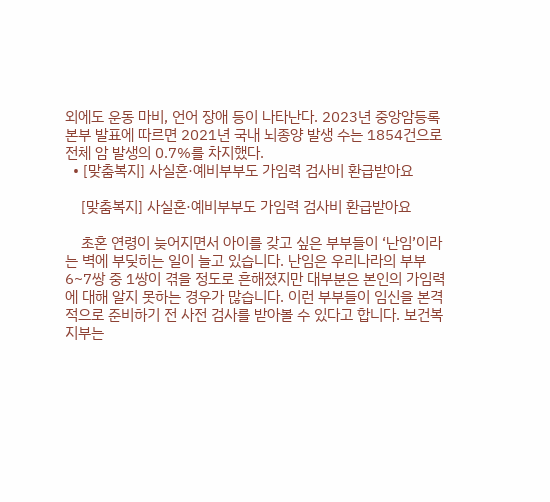외에도 운동 마비, 언어 장애 등이 나타난다. 2023년 중앙암등록본부 발표에 따르면 2021년 국내 뇌종양 발생 수는 1854건으로 전체 암 발생의 0.7%를 차지했다.
  • [맞춤복지] 사실혼·예비부부도 가임력 검사비 환급받아요

    [맞춤복지] 사실혼·예비부부도 가임력 검사비 환급받아요

    초혼 연령이 늦어지면서 아이를 갖고 싶은 부부들이 ‘난임’이라는 벽에 부딪히는 일이 늘고 있습니다. 난임은 우리나라의 부부 6~7쌍 중 1쌍이 겪을 정도로 흔해졌지만 대부분은 본인의 가임력에 대해 알지 못하는 경우가 많습니다. 이런 부부들이 임신을 본격적으로 준비하기 전 사전 검사를 받아볼 수 있다고 합니다. 보건복지부는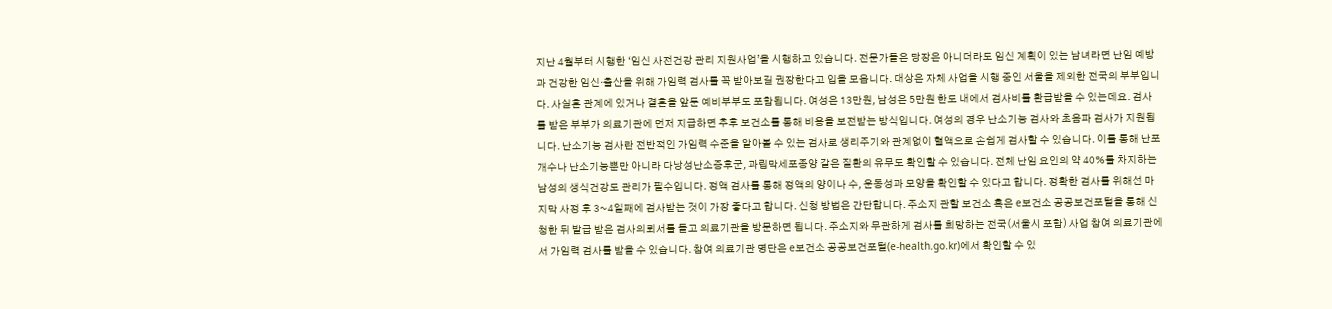지난 4월부터 시행한 ‘임신 사전건강 관리 지원사업’을 시행하고 있습니다. 전문가들은 당장은 아니더라도 임신 계획이 있는 남녀라면 난임 예방과 건강한 임신·출산을 위해 가임력 검사를 꼭 받아보길 권장한다고 입을 모읍니다. 대상은 자체 사업을 시행 중인 서울을 제외한 전국의 부부입니다. 사실혼 관계에 있거나 결혼을 앞둔 예비부부도 포함됩니다. 여성은 13만원, 남성은 5만원 한도 내에서 검사비를 환급받을 수 있는데요. 검사를 받은 부부가 의료기관에 먼저 지급하면 추후 보건소를 통해 비용을 보전받는 방식입니다. 여성의 경우 난소기능 검사와 초음파 검사가 지원됩니다. 난소기능 검사란 전반적인 가임력 수준을 알아볼 수 있는 검사로 생리주기와 관계없이 혈액으로 손쉽게 검사할 수 있습니다. 이를 통해 난포 개수나 난소기능뿐만 아니라 다낭성난소증후군, 과립막세포종양 같은 질환의 유무도 확인할 수 있습니다. 전체 난임 요인의 약 40%를 차지하는 남성의 생식건강도 관리가 필수입니다. 정액 검사를 통해 정액의 양이나 수, 운동성과 모양을 확인할 수 있다고 합니다. 정확한 검사를 위해선 마지막 사정 후 3~4일째에 검사받는 것이 가장 좋다고 합니다. 신청 방법은 간단합니다. 주소지 관할 보건소 혹은 e보건소 공공보건포털을 통해 신청한 뒤 발급 받은 검사의뢰서를 들고 의료기관을 방문하면 됩니다. 주소지와 무관하게 검사를 희망하는 전국(서울시 포함) 사업 참여 의료기관에서 가임력 검사를 받을 수 있습니다. 참여 의료기관 명단은 e보건소 공공보건포털(e-health.go.kr)에서 확인할 수 있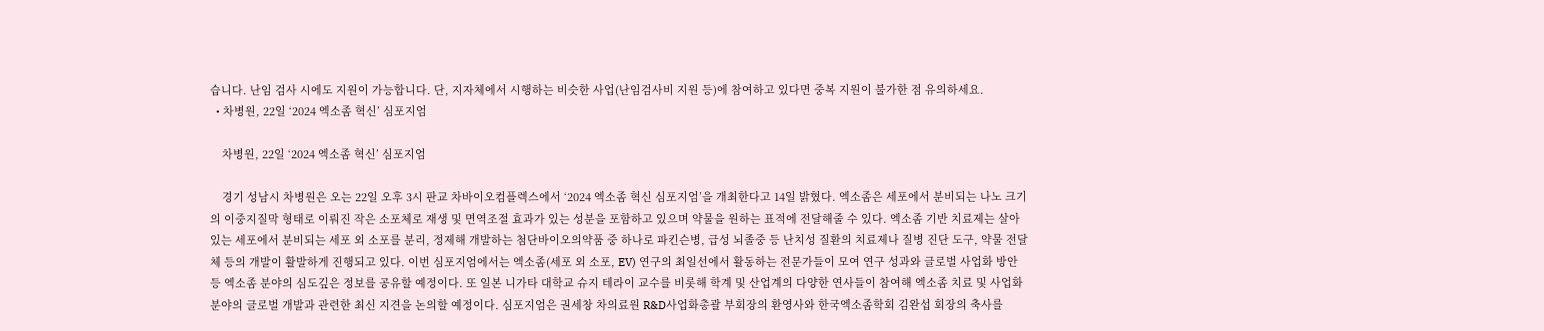습니다. 난임 검사 시에도 지원이 가능합니다. 단, 지자체에서 시행하는 비슷한 사업(난임검사비 지원 등)에 참여하고 있다면 중복 지원이 불가한 점 유의하세요.
  • 차병원, 22일 ‘2024 엑소좀 혁신’ 심포지엄

    차병원, 22일 ‘2024 엑소좀 혁신’ 심포지엄

    경기 성남시 차병원은 오는 22일 오후 3시 판교 차바이오컴플렉스에서 ‘2024 엑소좀 혁신 심포지엄’을 개최한다고 14일 밝혔다. 엑소좀은 세포에서 분비되는 나노 크기의 이중지질막 형태로 이뤄진 작은 소포체로 재생 및 면역조절 효과가 있는 성분을 포함하고 있으며 약물을 원하는 표적에 전달해줄 수 있다. 엑소좀 기반 치료제는 살아있는 세포에서 분비되는 세포 외 소포를 분리, 정제해 개발하는 첨단바이오의약품 중 하나로 파킨슨병, 급성 뇌졸중 등 난치성 질환의 치료제나 질병 진단 도구, 약물 전달체 등의 개발이 활발하게 진행되고 있다. 이번 심포지엄에서는 엑소좀(세포 외 소포, EV) 연구의 최일선에서 활동하는 전문가들이 모여 연구 성과와 글로벌 사업화 방안 등 엑소좀 분야의 심도깊은 정보를 공유할 예정이다. 또 일본 니가타 대학교 슈지 테라이 교수를 비롯해 학계 및 산업계의 다양한 연사들이 참여해 엑소좀 치료 및 사업화 분야의 글로벌 개발과 관련한 최신 지견을 논의할 예정이다. 심포지엄은 권세창 차의료원 R&D사업화총괄 부회장의 환영사와 한국엑소좀학회 김완섭 회장의 축사를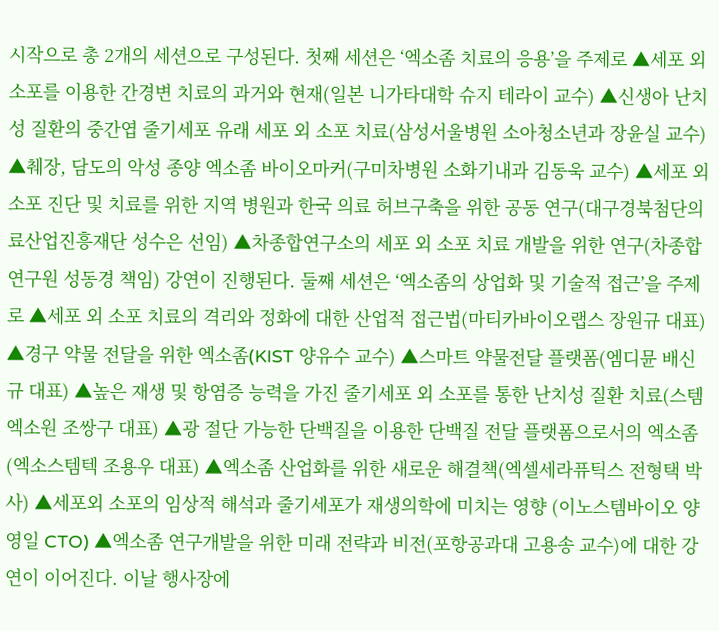시작으로 총 2개의 세션으로 구성된다. 첫째 세션은 ‘엑소좀 치료의 응용’을 주제로 ▲세포 외 소포를 이용한 간경변 치료의 과거와 현재(일본 니가타대학 슈지 테라이 교수) ▲신생아 난치성 질환의 중간엽 줄기세포 유래 세포 외 소포 치료(삼성서울병원 소아청소년과 장윤실 교수) ▲췌장, 담도의 악성 종양 엑소좀 바이오마커(구미차병원 소화기내과 김동욱 교수) ▲세포 외 소포 진단 및 치료를 위한 지역 병원과 한국 의료 허브구축을 위한 공동 연구(대구경북첨단의료산업진흥재단 성수은 선임) ▲차종합연구소의 세포 외 소포 치료 개발을 위한 연구(차종합연구원 성동경 책임) 강연이 진행된다. 둘째 세션은 ‘엑소좀의 상업화 및 기술적 접근’을 주제로 ▲세포 외 소포 치료의 격리와 정화에 대한 산업적 접근법(마티카바이오랩스 장원규 대표) ▲경구 약물 전달을 위한 엑소좀(KIST 양유수 교수) ▲스마트 약물전달 플랫폼(엠디뮨 배신규 대표) ▲높은 재생 및 항염증 능력을 가진 줄기세포 외 소포를 통한 난치성 질환 치료(스템엑소원 조쌍구 대표) ▲광 절단 가능한 단백질을 이용한 단백질 전달 플랫폼으로서의 엑소좀(엑소스템텍 조용우 대표) ▲엑소좀 산업화를 위한 새로운 해결책(엑셀세라퓨틱스 전형택 박사) ▲세포외 소포의 임상적 해석과 줄기세포가 재생의학에 미치는 영향 (이노스템바이오 양영일 CTO) ▲엑소좀 연구개발을 위한 미래 전략과 비전(포항공과대 고용송 교수)에 대한 강연이 이어진다. 이날 행사장에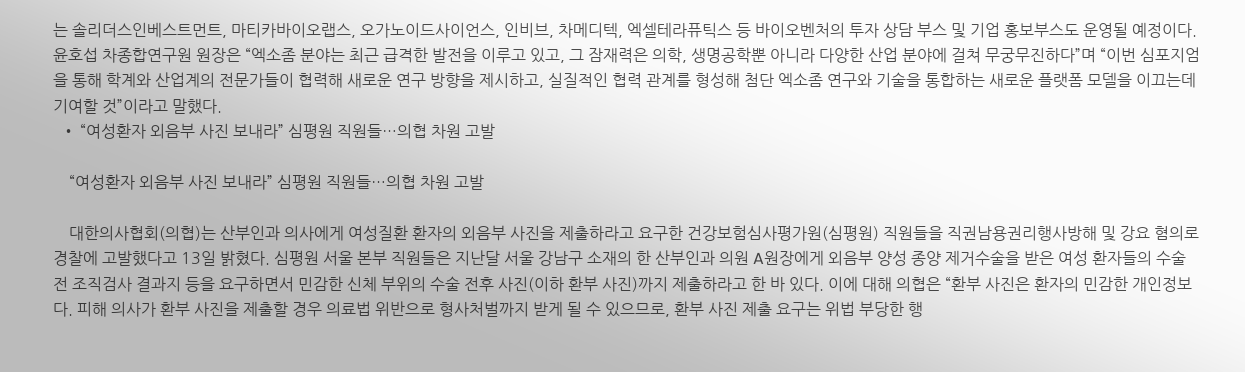는 솔리더스인베스트먼트, 마티카바이오랩스, 오가노이드사이언스, 인비브, 차메디텍, 엑셀테라퓨틱스 등 바이오벤처의 투자 상담 부스 및 기업 홍보부스도 운영될 예정이다. 윤호섭 차종합연구원 원장은 “엑소좀 분야는 최근 급격한 발전을 이루고 있고, 그 잠재력은 의학, 생명공학뿐 아니라 다양한 산업 분야에 걸쳐 무궁무진하다”며 “이번 심포지엄을 통해 학계와 산업계의 전문가들이 협력해 새로운 연구 방향을 제시하고, 실질적인 협력 관계를 형성해 첨단 엑소좀 연구와 기술을 통합하는 새로운 플랫폼 모델을 이끄는데 기여할 것”이라고 말했다.
  • “여성환자 외음부 사진 보내라” 심평원 직원들…의협 차원 고발

    “여성환자 외음부 사진 보내라” 심평원 직원들…의협 차원 고발

    대한의사협회(의협)는 산부인과 의사에게 여성질환 환자의 외음부 사진을 제출하라고 요구한 건강보험심사평가원(심평원) 직원들을 직권남용권리행사방해 및 강요 혐의로 경찰에 고발했다고 13일 밝혔다. 심평원 서울 본부 직원들은 지난달 서울 강남구 소재의 한 산부인과 의원 A원장에게 외음부 양성 종양 제거수술을 받은 여성 환자들의 수술 전 조직검사 결과지 등을 요구하면서 민감한 신체 부위의 수술 전후 사진(이하 환부 사진)까지 제출하라고 한 바 있다. 이에 대해 의협은 “환부 사진은 환자의 민감한 개인정보다. 피해 의사가 환부 사진을 제출할 경우 의료법 위반으로 형사처벌까지 받게 될 수 있으므로, 환부 사진 제출 요구는 위법 부당한 행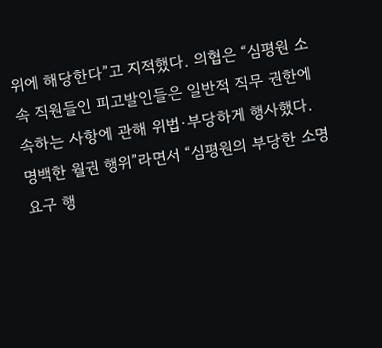위에 해당한다”고 지적했다. 의협은 “심평원 소속 직원들인 피고발인들은 일반적 직무 권한에 속하는 사항에 관해 위법·부당하게 행사했다. 명백한 월권 행위”라면서 “심평원의 부당한 소명 요구 행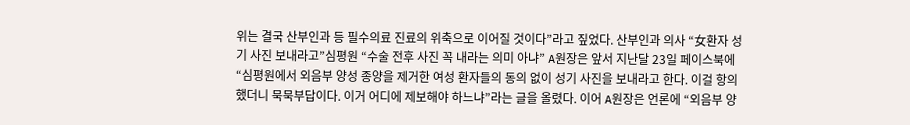위는 결국 산부인과 등 필수의료 진료의 위축으로 이어질 것이다”라고 짚었다. 산부인과 의사 “女환자 성기 사진 보내라고”심평원 “수술 전후 사진 꼭 내라는 의미 아냐” A원장은 앞서 지난달 23일 페이스북에 “심평원에서 외음부 양성 종양을 제거한 여성 환자들의 동의 없이 성기 사진을 보내라고 한다. 이걸 항의했더니 묵묵부답이다. 이거 어디에 제보해야 하느냐”라는 글을 올렸다. 이어 A원장은 언론에 “외음부 양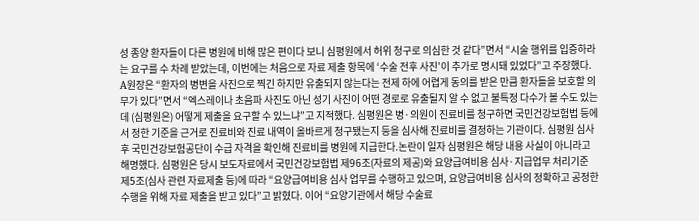성 종양 환자들이 다른 병원에 비해 많은 편이다 보니 심평원에서 허위 청구로 의심한 것 같다”면서 “시술 행위를 입증하라는 요구를 수 차례 받았는데, 이번에는 처음으로 자료 제출 항목에 ‘수술 전후 사진’이 추가로 명시돼 있었다”고 주장했다. A원장은 “환자의 병변을 사진으로 찍긴 하지만 유출되지 않는다는 전제 하에 어렵게 동의를 받은 만큼 환자들을 보호할 의무가 있다”면서 “엑스레이나 초음파 사진도 아닌 성기 사진이 어떤 경로로 유출될지 알 수 없고 불특정 다수가 볼 수도 있는데 (심평원은) 어떻게 제출을 요구할 수 있느냐”고 지적했다. 심평원은 병·의원이 진료비를 청구하면 국민건강보험법 등에서 정한 기준을 근거로 진료비와 진료 내역이 올바르게 청구됐는지 등을 심사해 진료비를 결정하는 기관이다. 심평원 심사 후 국민건강보험공단이 수급 자격을 확인해 진료비를 병원에 지급한다.논란이 일자 심평원은 해당 내용 사실이 아니라고 해명했다. 심평원은 당시 보도자료에서 국민건강보험법 제96조(자료의 제공)와 요양급여비용 심사·지급업무 처리기준 제5조(심사 관련 자료제출 등)에 따라 “요양급여비용 심사 업무를 수행하고 있으며, 요양급여비용 심사의 정확하고 공정한 수행을 위해 자료 제출을 받고 있다”고 밝혔다. 이어 “요양기관에서 해당 수술료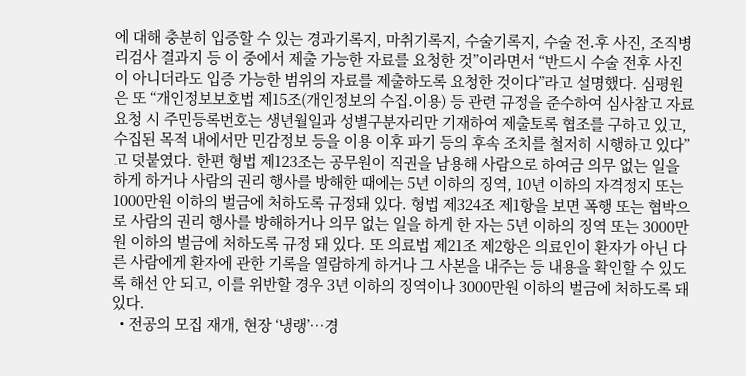에 대해 충분히 입증할 수 있는 경과기록지, 마취기록지, 수술기록지, 수술 전․후 사진, 조직병리검사 결과지 등 이 중에서 제출 가능한 자료를 요청한 것”이라면서 “반드시 수술 전후 사진이 아니더라도 입증 가능한 범위의 자료를 제출하도록 요청한 것이다”라고 설명했다. 심평원은 또 “개인정보보호법 제15조(개인정보의 수집․이용) 등 관련 규정을 준수하여 심사참고 자료 요청 시 주민등록번호는 생년월일과 성별구분자리만 기재하여 제출토록 협조를 구하고 있고, 수집된 목적 내에서만 민감정보 등을 이용 이후 파기 등의 후속 조치를 철저히 시행하고 있다”고 덧붙였다. 한편 형법 제123조는 공무원이 직권을 남용해 사람으로 하여금 의무 없는 일을 하게 하거나 사람의 권리 행사를 방해한 때에는 5년 이하의 징역, 10년 이하의 자격정지 또는 1000만원 이하의 벌금에 처하도록 규정돼 있다. 형법 제324조 제1항을 보면 폭행 또는 협박으로 사람의 권리 행사를 방해하거나 의무 없는 일을 하게 한 자는 5년 이하의 징역 또는 3000만원 이하의 벌금에 처하도록 규정 돼 있다. 또 의료법 제21조 제2항은 의료인이 환자가 아닌 다른 사람에게 환자에 관한 기록을 열람하게 하거나 그 사본을 내주는 등 내용을 확인할 수 있도록 해선 안 되고, 이를 위반할 경우 3년 이하의 징역이나 3000만원 이하의 벌금에 처하도록 돼 있다.
  • 전공의 모집 재개, 현장 ‘냉랭’…경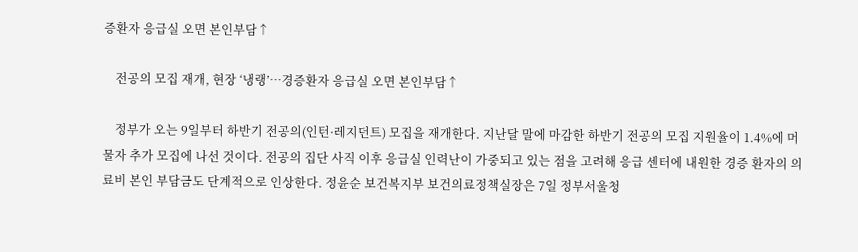증환자 응급실 오면 본인부담↑

    전공의 모집 재개, 현장 ‘냉랭’…경증환자 응급실 오면 본인부담↑

    정부가 오는 9일부터 하반기 전공의(인턴·레지던트) 모집을 재개한다. 지난달 말에 마감한 하반기 전공의 모집 지원율이 1.4%에 머물자 추가 모집에 나선 것이다. 전공의 집단 사직 이후 응급실 인력난이 가중되고 있는 점을 고려해 응급 센터에 내원한 경증 환자의 의료비 본인 부담금도 단계적으로 인상한다. 정윤순 보건복지부 보건의료정책실장은 7일 정부서울청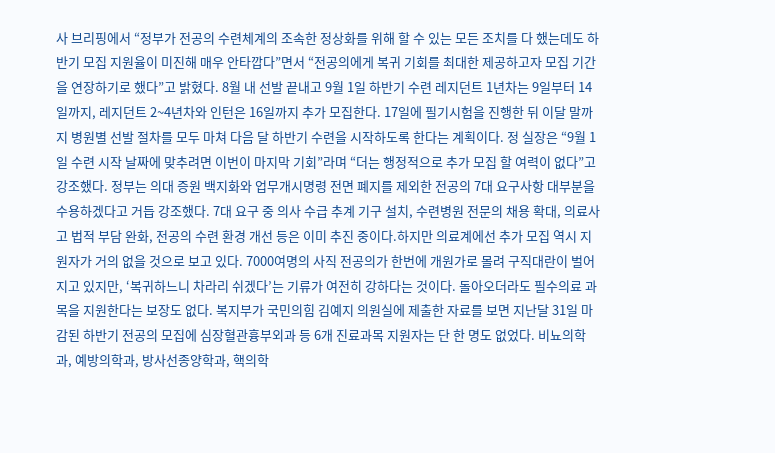사 브리핑에서 “정부가 전공의 수련체계의 조속한 정상화를 위해 할 수 있는 모든 조치를 다 했는데도 하반기 모집 지원율이 미진해 매우 안타깝다”면서 “전공의에게 복귀 기회를 최대한 제공하고자 모집 기간을 연장하기로 했다”고 밝혔다. 8월 내 선발 끝내고 9월 1일 하반기 수련 레지던트 1년차는 9일부터 14일까지, 레지던트 2~4년차와 인턴은 16일까지 추가 모집한다. 17일에 필기시험을 진행한 뒤 이달 말까지 병원별 선발 절차를 모두 마쳐 다음 달 하반기 수련을 시작하도록 한다는 계획이다. 정 실장은 “9월 1일 수련 시작 날짜에 맞추려면 이번이 마지막 기회”라며 “더는 행정적으로 추가 모집 할 여력이 없다”고 강조했다. 정부는 의대 증원 백지화와 업무개시명령 전면 폐지를 제외한 전공의 7대 요구사항 대부분을 수용하겠다고 거듭 강조했다. 7대 요구 중 의사 수급 추계 기구 설치, 수련병원 전문의 채용 확대, 의료사고 법적 부담 완화, 전공의 수련 환경 개선 등은 이미 추진 중이다.하지만 의료계에선 추가 모집 역시 지원자가 거의 없을 것으로 보고 있다. 7000여명의 사직 전공의가 한번에 개원가로 몰려 구직대란이 벌어지고 있지만, ‘복귀하느니 차라리 쉬겠다’는 기류가 여전히 강하다는 것이다. 돌아오더라도 필수의료 과목을 지원한다는 보장도 없다. 복지부가 국민의힘 김예지 의원실에 제출한 자료를 보면 지난달 31일 마감된 하반기 전공의 모집에 심장혈관흉부외과 등 6개 진료과목 지원자는 단 한 명도 없었다. 비뇨의학과, 예방의학과, 방사선종양학과, 핵의학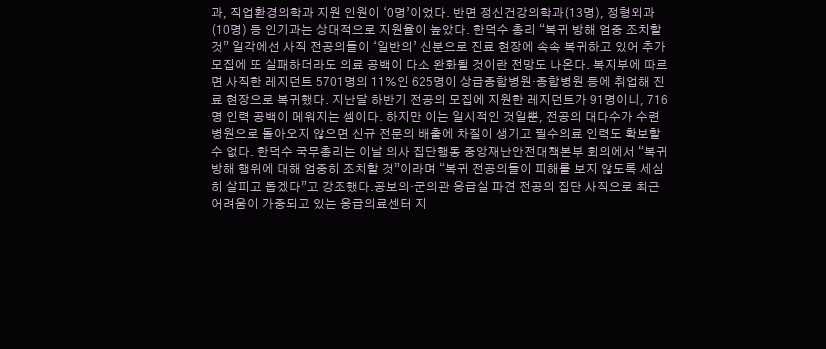과, 직업환경의학과 지원 인원이 ‘0명’이었다. 반면 정신건강의학과(13명), 정형외과(10명) 등 인기과는 상대적으로 지원율이 높았다. 한덕수 총리 “복귀 방해 엄중 조치할 것” 일각에선 사직 전공의들이 ‘일반의’ 신분으로 진료 현장에 속속 복귀하고 있어 추가 모집에 또 실패하더라도 의료 공백이 다소 완화될 것이란 전망도 나온다. 복지부에 따르면 사직한 레지던트 5701명의 11%인 625명이 상급종합병원·종합병원 등에 취업해 진료 현장으로 복귀했다. 지난달 하반기 전공의 모집에 지원한 레지던트가 91명이니, 716명 인력 공백이 메워지는 셈이다. 하지만 이는 일시적인 것일뿐, 전공의 대다수가 수련 병원으로 돌아오지 않으면 신규 전문의 배출에 차질이 생기고 필수의료 인력도 확보할 수 없다. 한덕수 국무총리는 이날 의사 집단행동 중앙재난안전대책본부 회의에서 “복귀 방해 행위에 대해 엄중히 조치할 것”이라며 “복귀 전공의들이 피해를 보지 않도록 세심히 살피고 돕겠다”고 강조했다.공보의·군의관 응급실 파견 전공의 집단 사직으로 최근 어려움이 가중되고 있는 응급의료센터 지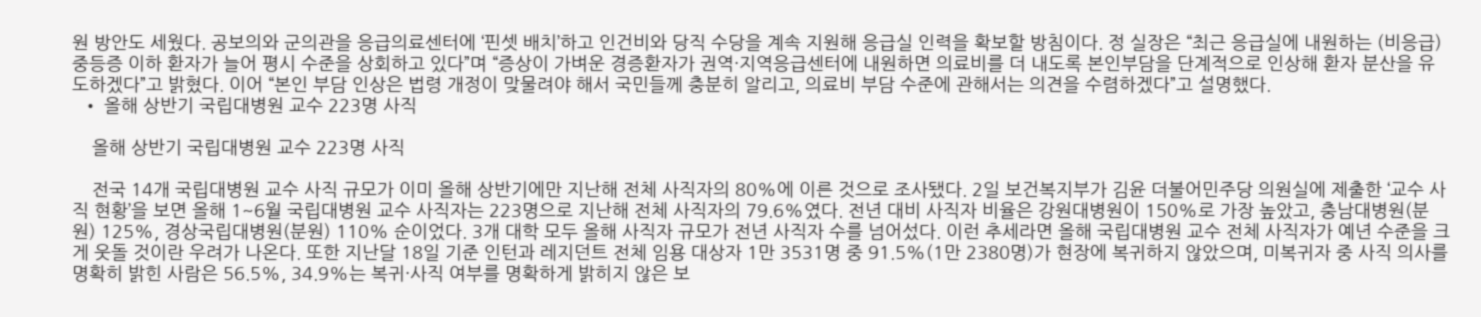원 방안도 세웠다. 공보의와 군의관을 응급의료센터에 ‘핀셋 배치’하고 인건비와 당직 수당을 계속 지원해 응급실 인력을 확보할 방침이다. 정 실장은 “최근 응급실에 내원하는 (비응급)중등증 이하 환자가 늘어 평시 수준을 상회하고 있다”며 “증상이 가벼운 경증환자가 권역·지역응급센터에 내원하면 의료비를 더 내도록 본인부담을 단계적으로 인상해 환자 분산을 유도하겠다”고 밝혔다. 이어 “본인 부담 인상은 법령 개정이 맞물려야 해서 국민들께 충분히 알리고, 의료비 부담 수준에 관해서는 의견을 수렴하겠다”고 설명했다.
  • 올해 상반기 국립대병원 교수 223명 사직

    올해 상반기 국립대병원 교수 223명 사직

    전국 14개 국립대병원 교수 사직 규모가 이미 올해 상반기에만 지난해 전체 사직자의 80%에 이른 것으로 조사됐다. 2일 보건복지부가 김윤 더불어민주당 의원실에 제출한 ‘교수 사직 현황’을 보면 올해 1~6월 국립대병원 교수 사직자는 223명으로 지난해 전체 사직자의 79.6%였다. 전년 대비 사직자 비율은 강원대병원이 150%로 가장 높았고, 충남대병원(분원) 125%, 경상국립대병원(분원) 110% 순이었다. 3개 대학 모두 올해 사직자 규모가 전년 사직자 수를 넘어섰다. 이런 추세라면 올해 국립대병원 교수 전체 사직자가 예년 수준을 크게 웃돌 것이란 우려가 나온다. 또한 지난달 18일 기준 인턴과 레지던트 전체 임용 대상자 1만 3531명 중 91.5%(1만 2380명)가 현장에 복귀하지 않았으며, 미복귀자 중 사직 의사를 명확히 밝힌 사람은 56.5%, 34.9%는 복귀·사직 여부를 명확하게 밝히지 않은 보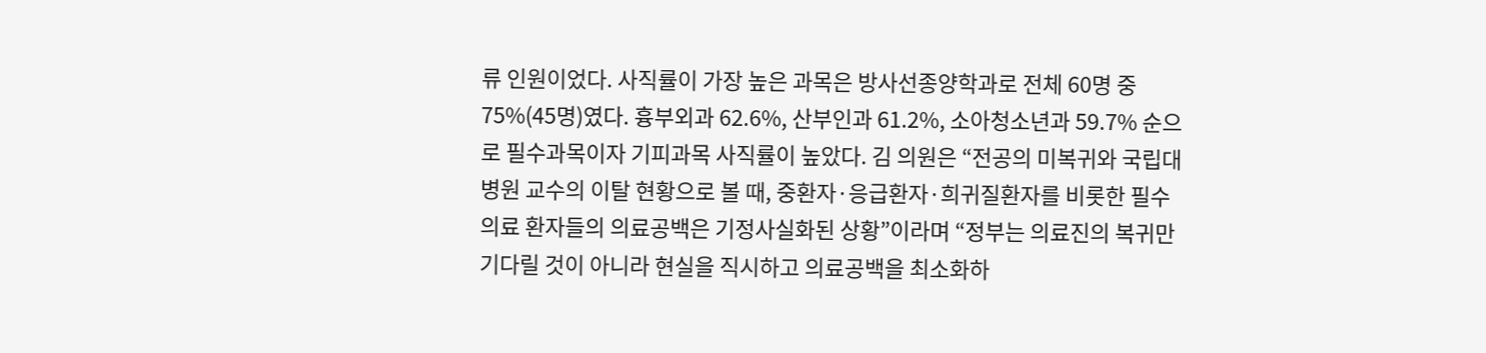류 인원이었다. 사직률이 가장 높은 과목은 방사선종양학과로 전체 60명 중 75%(45명)였다. 흉부외과 62.6%, 산부인과 61.2%, 소아청소년과 59.7% 순으로 필수과목이자 기피과목 사직률이 높았다. 김 의원은 “전공의 미복귀와 국립대병원 교수의 이탈 현황으로 볼 때, 중환자·응급환자·희귀질환자를 비롯한 필수의료 환자들의 의료공백은 기정사실화된 상황”이라며 “정부는 의료진의 복귀만 기다릴 것이 아니라 현실을 직시하고 의료공백을 최소화하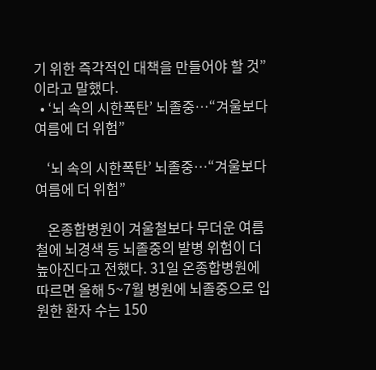기 위한 즉각적인 대책을 만들어야 할 것”이라고 말했다.
  • ‘뇌 속의 시한폭탄’ 뇌졸중…“겨울보다 여름에 더 위험”

    ‘뇌 속의 시한폭탄’ 뇌졸중…“겨울보다 여름에 더 위험”

    온종합병원이 겨울철보다 무더운 여름철에 뇌경색 등 뇌졸중의 발병 위험이 더 높아진다고 전했다. 31일 온종합병원에 따르면 올해 5~7월 병원에 뇌졸중으로 입원한 환자 수는 150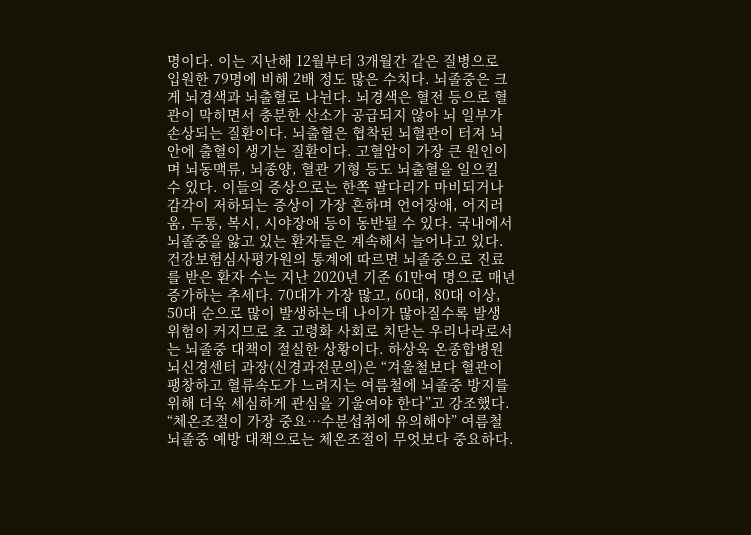명이다. 이는 지난해 12월부터 3개월간 같은 질병으로 입원한 79명에 비해 2배 정도 많은 수치다. 뇌졸중은 크게 뇌경색과 뇌출혈로 나뉜다. 뇌경색은 혈전 등으로 혈관이 막히면서 충분한 산소가 공급되지 않아 뇌 일부가 손상되는 질환이다. 뇌출혈은 협착된 뇌혈관이 터져 뇌 안에 출혈이 생기는 질환이다. 고혈압이 가장 큰 원인이며 뇌동맥류, 뇌종양, 혈관 기형 등도 뇌출혈을 일으킬 수 있다. 이들의 증상으로는 한쪽 팔다리가 마비되거나 감각이 저하되는 증상이 가장 흔하며 언어장애, 어지러움, 두통, 복시, 시야장애 등이 동반될 수 있다. 국내에서 뇌졸중을 앓고 있는 환자들은 계속해서 늘어나고 있다. 건강보험심사평가원의 통계에 따르면 뇌졸중으로 진료를 받은 환자 수는 지난 2020년 기준 61만여 명으로 매년 증가하는 추세다. 70대가 가장 많고, 60대, 80대 이상, 50대 순으로 많이 발생하는데 나이가 많아질수록 발생 위험이 커지므로 초 고령화 사회로 치닫는 우리나라로서는 뇌졸중 대책이 절실한 상황이다. 하상욱 온종합병원 뇌신경센터 과장(신경과전문의)은 “겨울철보다 혈관이 팽창하고 혈류속도가 느려지는 여름철에 뇌졸중 방지를 위해 더욱 세심하게 관심을 기울여야 한다”고 강조했다. “체온조절이 가장 중요…수분섭취에 유의해야” 여름철 뇌졸중 예방 대책으로는 체온조절이 무엇보다 중요하다.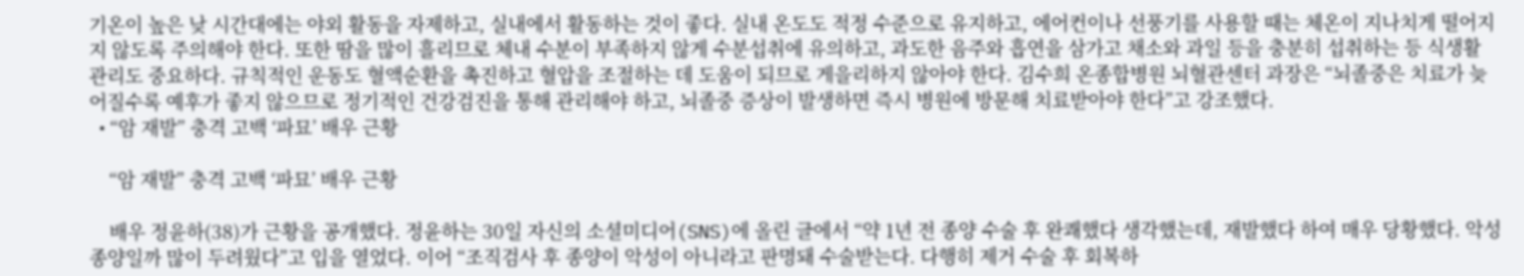기온이 높은 낮 시간대에는 야외 활동을 자제하고, 실내에서 활동하는 것이 좋다. 실내 온도도 적정 수준으로 유지하고, 에어컨이나 선풍기를 사용할 때는 체온이 지나치게 떨어지지 않도록 주의해야 한다. 또한 땀을 많이 흘리므로 체내 수분이 부족하지 않게 수분섭취에 유의하고, 과도한 음주와 흡연을 삼가고 채소와 과일 등을 충분히 섭취하는 등 식생활 관리도 중요하다. 규칙적인 운동도 혈액순환을 촉진하고 혈압을 조절하는 데 도움이 되므로 게을리하지 않아야 한다. 김수희 온종합병원 뇌혈관센터 과장은 “뇌졸중은 치료가 늦어질수록 예후가 좋지 않으므로 정기적인 건강검진을 통해 관리해야 하고, 뇌졸중 증상이 발생하면 즉시 병원에 방문해 치료받아야 한다”고 강조했다.
  • “암 재발” 충격 고백 ‘파묘’ 배우 근황

    “암 재발” 충격 고백 ‘파묘’ 배우 근황

    배우 정윤하(38)가 근황을 공개했다. 정윤하는 30일 자신의 소셜미디어(SNS)에 올린 글에서 “약 1년 전 종양 수술 후 완쾌했다 생각했는데, 재발했다 하여 매우 당황했다. 악성 종양일까 많이 두려웠다”고 입을 열었다. 이어 “조직검사 후 종양이 악성이 아니라고 판명돼 수술받는다. 다행히 제거 수술 후 회복하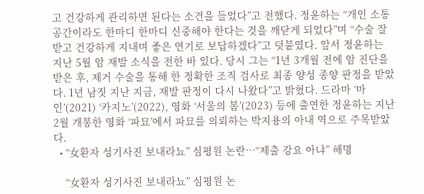고 건강하게 관리하면 된다는 소견을 들었다”고 전했다. 정윤하는 “개인 소통 공간이라도 한마디 한마디 신중해야 한다는 것을 깨닫게 되었다”며 “수술 잘 받고 건강하게 지내며 좋은 연기로 보답하겠다”고 덧붙였다. 앞서 정윤하는 지난 5월 암 재발 소식을 전한 바 있다. 당시 그는 “1년 3개월 전에 암 진단을 받은 후, 제거 수술을 통해 한 정확한 조직 검사로 최종 양성 종양 판정을 받았다. 1년 남짓 지난 지금, 재발 판정이 다시 나왔다”고 밝혔다. 드라마 ‘마인’(2021) ‘카지노’(2022), 영화 ‘서울의 봄’(2023) 등에 출연한 정윤하는 지난 2월 개봉한 영화 ‘파묘’에서 파묘를 의뢰하는 박지용의 아내 역으로 주목받았다.
  • “女환자 성기사진 보내라뇨” 심평원 논란…“제출 강요 아냐” 해명

    “女환자 성기사진 보내라뇨” 심평원 논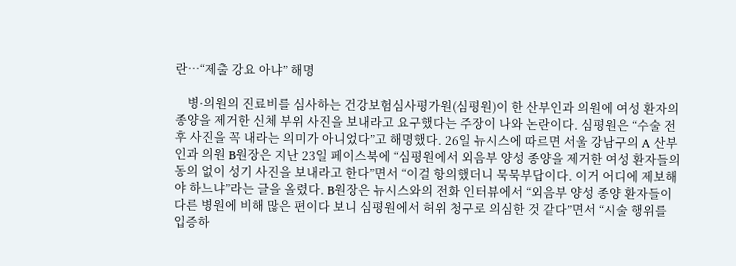란…“제출 강요 아냐” 해명

    병·의원의 진료비를 심사하는 건강보험심사평가원(심평원)이 한 산부인과 의원에 여성 환자의 종양을 제거한 신체 부위 사진을 보내라고 요구했다는 주장이 나와 논란이다. 심평원은 “수술 전후 사진을 꼭 내라는 의미가 아니었다”고 해명했다. 26일 뉴시스에 따르면 서울 강남구의 A 산부인과 의원 B원장은 지난 23일 페이스북에 “심평원에서 외음부 양성 종양을 제거한 여성 환자들의 동의 없이 성기 사진을 보내라고 한다”면서 “이걸 항의했더니 묵묵부답이다. 이거 어디에 제보해야 하느냐”라는 글을 올렸다. B원장은 뉴시스와의 전화 인터뷰에서 “외음부 양성 종양 환자들이 다른 병원에 비해 많은 편이다 보니 심평원에서 허위 청구로 의심한 것 같다”면서 “시술 행위를 입증하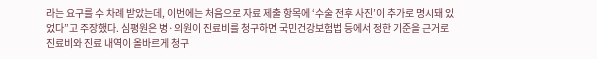라는 요구를 수 차례 받았는데, 이번에는 처음으로 자료 제출 항목에 ‘수술 전후 사진’이 추가로 명시돼 있었다”고 주장했다. 심평원은 병·의원이 진료비를 청구하면 국민건강보험법 등에서 정한 기준을 근거로 진료비와 진료 내역이 올바르게 청구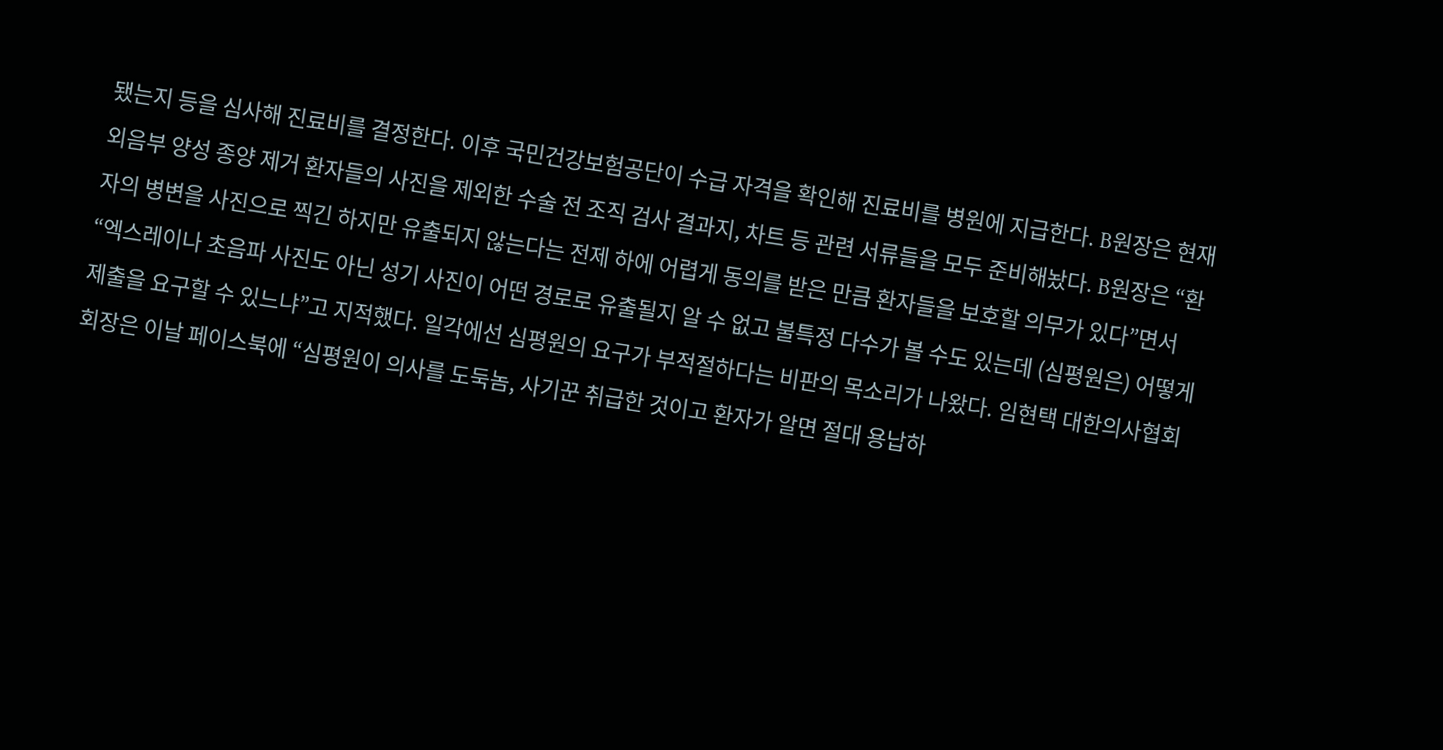됐는지 등을 심사해 진료비를 결정한다. 이후 국민건강보험공단이 수급 자격을 확인해 진료비를 병원에 지급한다. B원장은 현재 외음부 양성 종양 제거 환자들의 사진을 제외한 수술 전 조직 검사 결과지, 차트 등 관련 서류들을 모두 준비해놨다. B원장은 “환자의 병변을 사진으로 찍긴 하지만 유출되지 않는다는 전제 하에 어렵게 동의를 받은 만큼 환자들을 보호할 의무가 있다”면서 “엑스레이나 초음파 사진도 아닌 성기 사진이 어떤 경로로 유출될지 알 수 없고 불특정 다수가 볼 수도 있는데 (심평원은) 어떻게 제출을 요구할 수 있느냐”고 지적했다. 일각에선 심평원의 요구가 부적절하다는 비판의 목소리가 나왔다. 임현택 대한의사협회 회장은 이날 페이스북에 “심평원이 의사를 도둑놈, 사기꾼 취급한 것이고 환자가 알면 절대 용납하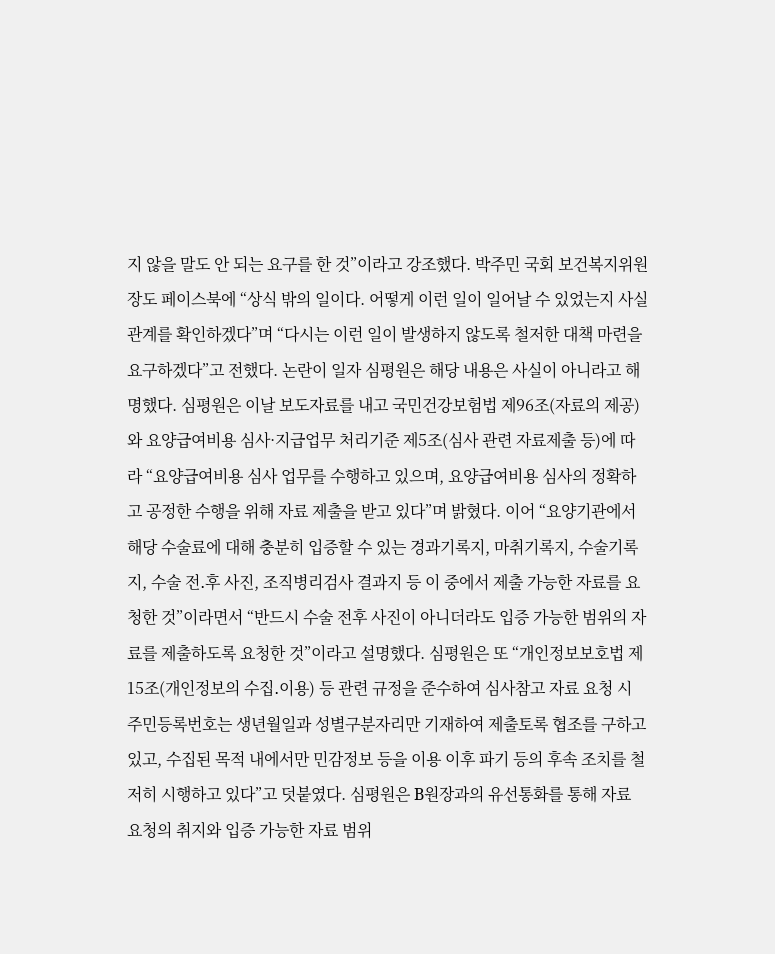지 않을 말도 안 되는 요구를 한 것”이라고 강조했다. 박주민 국회 보건복지위원장도 페이스북에 “상식 밖의 일이다. 어떻게 이런 일이 일어날 수 있었는지 사실관계를 확인하겠다”며 “다시는 이런 일이 발생하지 않도록 철저한 대책 마련을 요구하겠다”고 전했다. 논란이 일자 심평원은 해당 내용은 사실이 아니라고 해명했다. 심평원은 이날 보도자료를 내고 국민건강보험법 제96조(자료의 제공)와 요양급여비용 심사·지급업무 처리기준 제5조(심사 관련 자료제출 등)에 따라 “요양급여비용 심사 업무를 수행하고 있으며, 요양급여비용 심사의 정확하고 공정한 수행을 위해 자료 제출을 받고 있다”며 밝혔다. 이어 “요양기관에서 해당 수술료에 대해 충분히 입증할 수 있는 경과기록지, 마취기록지, 수술기록지, 수술 전․후 사진, 조직병리검사 결과지 등 이 중에서 제출 가능한 자료를 요청한 것”이라면서 “반드시 수술 전후 사진이 아니더라도 입증 가능한 범위의 자료를 제출하도록 요청한 것”이라고 설명했다. 심평원은 또 “개인정보보호법 제15조(개인정보의 수집․이용) 등 관련 규정을 준수하여 심사참고 자료 요청 시 주민등록번호는 생년월일과 성별구분자리만 기재하여 제출토록 협조를 구하고 있고, 수집된 목적 내에서만 민감정보 등을 이용 이후 파기 등의 후속 조치를 철저히 시행하고 있다”고 덧붙였다. 심평원은 B원장과의 유선통화를 통해 자료 요청의 취지와 입증 가능한 자료 범위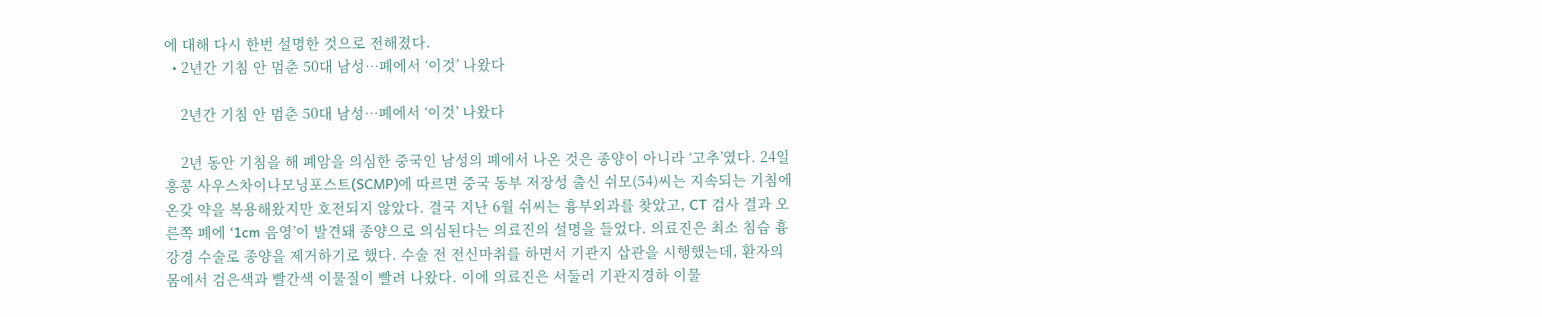에 대해 다시 한번 설명한 것으로 전해졌다.
  • 2년간 기침 안 멈춘 50대 남성…폐에서 ‘이것’ 나왔다

    2년간 기침 안 멈춘 50대 남성…폐에서 ‘이것’ 나왔다

    2년 동안 기침을 해 폐암을 의심한 중국인 남성의 폐에서 나온 것은 종양이 아니라 ‘고추’였다. 24일 홍콩 사우스차이나모닝포스트(SCMP)에 따르면 중국 동부 저장성 출신 쉬모(54)씨는 지속되는 기침에 온갖 약을 복용해왔지만 호전되지 않았다. 결국 지난 6월 쉬씨는 흉부외과를 찾았고, CT 검사 결과 오른쪽 폐에 ‘1cm 음영’이 발견돼 종양으로 의심된다는 의료진의 설명을 들었다. 의료진은 최소 침습 흉강경 수술로 종양을 제거하기로 했다. 수술 전 전신마취를 하면서 기관지 삽관을 시행했는데, 환자의 몸에서 검은색과 빨간색 이물질이 빨려 나왔다. 이에 의료진은 서둘러 기관지경하 이물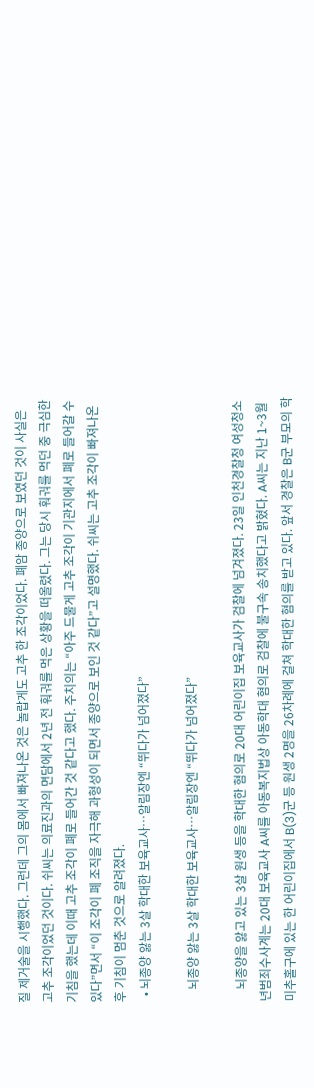질 제거술을 시행했다. 그런데 그의 몸에서 빠져나온 것은 놀랍게도 고추 한 조각이었다. 폐암 종양으로 보였던 것이 사실은 고추 조각이었던 것이다. 쉬씨는 의료진과의 면담에서 2년 전 훠궈를 먹은 상황을 떠올렸다. 그는 당시 훠궈를 먹던 중 극심한 기침을 했는데 이때 고추 조각이 폐로 들어간 것 같다고 했다. 주치의는 “아주 드물게 고추 조각이 기관지에서 폐로 들어갈 수 있다”면서 “이 조각이 폐 조직을 자극해 과형성이 되면서 종양으로 보인 것 같다”고 설명했다. 쉬씨는 고추 조각이 빠져나온 후 기침이 멈춘 것으로 알려졌다.
  • 뇌종양 앓는 3살 학대한 보육교사…알림장엔 “뛰다가 넘어졌다”

    뇌종양 앓는 3살 학대한 보육교사…알림장엔 “뛰다가 넘어졌다”

    뇌종양을 앓고 있는 3살 원생 등을 학대한 혐의로 20대 어린이집 보육교사가 검찰에 넘겨졌다. 23일 인천경찰청 여성청소년범죄수사계는 20대 보육교사 A씨를 아동복지법상 아동학대 혐의로 검찰에 불구속 송치했다고 밝혔다. A씨는 지난 1~3월 미추홀구에 있는 한 어린이집에서 B(3)군 등 원생 2명을 26차례에 걸쳐 학대한 혐의를 받고 있다. 앞서 경찰은 B군 부모의 학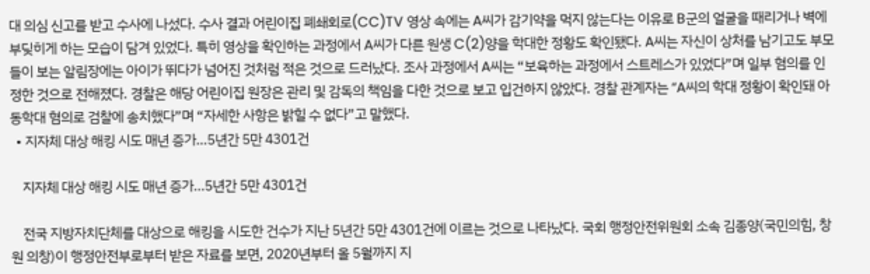대 의심 신고를 받고 수사에 나섰다. 수사 결과 어린이집 폐쇄회로(CC)TV 영상 속에는 A씨가 감기약을 먹지 않는다는 이유로 B군의 얼굴을 때리거나 벽에 부딪히게 하는 모습이 담겨 있었다. 특히 영상을 확인하는 과정에서 A씨가 다른 원생 C(2)양을 학대한 정황도 확인됐다. A씨는 자신이 상처를 남기고도 부모들이 보는 알림장에는 아이가 뛰다가 넘어진 것처럼 적은 것으로 드러났다. 조사 과정에서 A씨는 “보육하는 과정에서 스트레스가 있었다”며 일부 혐의를 인정한 것으로 전해졌다. 경찰은 해당 어린이집 원장은 관리 및 감독의 책임을 다한 것으로 보고 입건하지 않았다. 경찰 관계자는 “A씨의 학대 정황이 확인돼 아동학대 혐의로 검찰에 송치했다”며 “자세한 사항은 밝힐 수 없다”고 말했다.
  • 지자체 대상 해킹 시도 매년 증가…5년간 5만 4301건

    지자체 대상 해킹 시도 매년 증가…5년간 5만 4301건

    전국 지방자치단체를 대상으로 해킹을 시도한 건수가 지난 5년간 5만 4301건에 이르는 것으로 나타났다. 국회 행정안전위원회 소속 김종양(국민의힘, 창원 의창)이 행정안전부로부터 받은 자료를 보면, 2020년부터 올 5월까지 지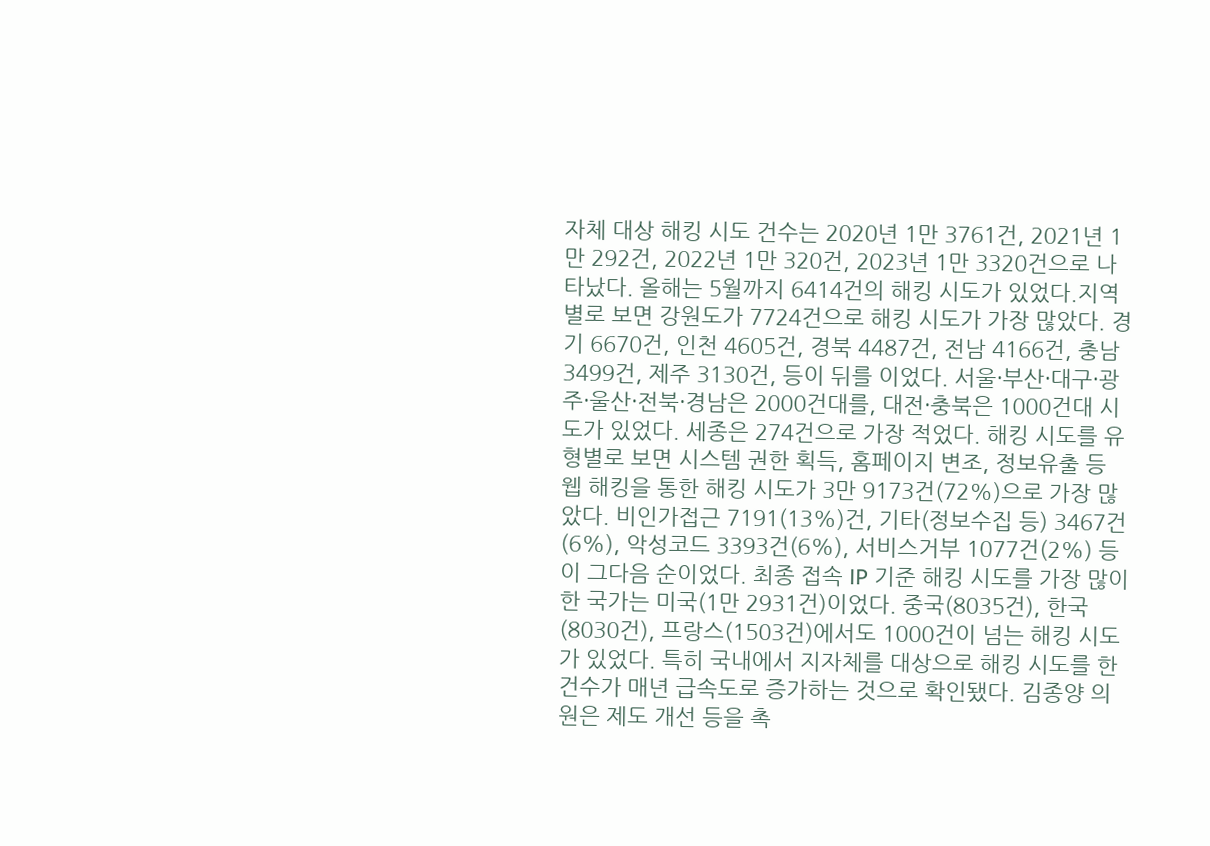자체 대상 해킹 시도 건수는 2020년 1만 3761건, 2021년 1만 292건, 2022년 1만 320건, 2023년 1만 3320건으로 나타났다. 올해는 5월까지 6414건의 해킹 시도가 있었다.지역별로 보면 강원도가 7724건으로 해킹 시도가 가장 많았다. 경기 6670건, 인천 4605건, 경북 4487건, 전남 4166건, 충남 3499건, 제주 3130건, 등이 뒤를 이었다. 서울·부산·대구·광주·울산·전북·경남은 2000건대를, 대전·충북은 1000건대 시도가 있었다. 세종은 274건으로 가장 적었다. 해킹 시도를 유형별로 보면 시스템 권한 획득, 홈페이지 변조, 정보유출 등 웹 해킹을 통한 해킹 시도가 3만 9173건(72%)으로 가장 많았다. 비인가접근 7191(13%)건, 기타(정보수집 등) 3467건(6%), 악성코드 3393건(6%), 서비스거부 1077건(2%) 등이 그다음 순이었다. 최종 접속 IP 기준 해킹 시도를 가장 많이 한 국가는 미국(1만 2931건)이었다. 중국(8035건), 한국(8030건), 프랑스(1503건)에서도 1000건이 넘는 해킹 시도가 있었다. 특히 국내에서 지자체를 대상으로 해킹 시도를 한 건수가 매년 급속도로 증가하는 것으로 확인됐다. 김종양 의원은 제도 개선 등을 촉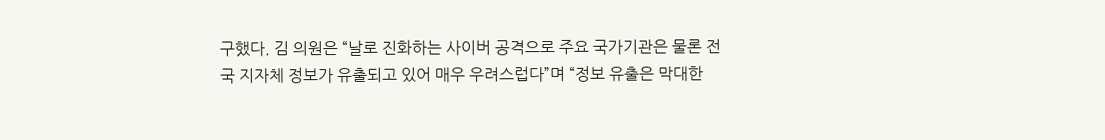구했다. 김 의원은 “날로 진화하는 사이버 공격으로 주요 국가기관은 물론 전국 지자체 정보가 유출되고 있어 매우 우려스럽다”며 “정보 유출은 막대한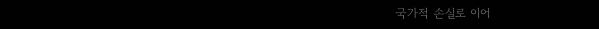국가적 손실로 이어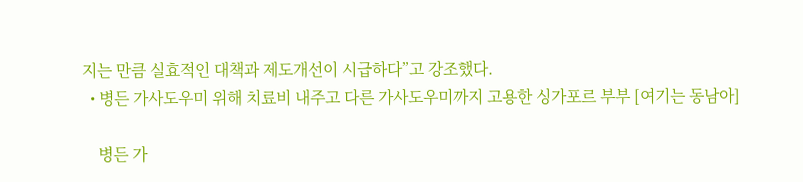지는 만큼 실효적인 대책과 제도개선이 시급하다”고 강조했다.
  • 병든 가사도우미 위해 치료비 내주고 다른 가사도우미까지 고용한 싱가포르 부부 [여기는 동남아]

    병든 가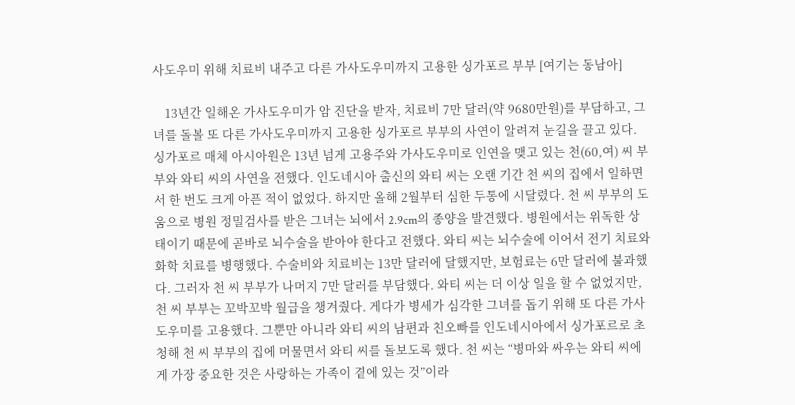사도우미 위해 치료비 내주고 다른 가사도우미까지 고용한 싱가포르 부부 [여기는 동남아]

    13년간 일해온 가사도우미가 암 진단을 받자, 치료비 7만 달러(약 9680만원)를 부담하고, 그녀를 돌볼 또 다른 가사도우미까지 고용한 싱가포르 부부의 사연이 알려져 눈길을 끌고 있다. 싱가포르 매체 아시아원은 13년 넘게 고용주와 가사도우미로 인연을 맺고 있는 천(60,여) 씨 부부와 와티 씨의 사연을 전했다. 인도네시아 출신의 와티 씨는 오랜 기간 천 씨의 집에서 일하면서 한 번도 크게 아픈 적이 없었다. 하지만 올해 2월부터 심한 두통에 시달렸다. 천 씨 부부의 도움으로 병원 정밀검사를 받은 그녀는 뇌에서 2.9cm의 종양을 발견했다. 병원에서는 위독한 상태이기 때문에 곧바로 뇌수술을 받아야 한다고 전했다. 와티 씨는 뇌수술에 이어서 전기 치료와 화학 치료를 병행했다. 수술비와 치료비는 13만 달러에 달했지만, 보험료는 6만 달러에 불과했다. 그러자 천 씨 부부가 나머지 7만 달러를 부담했다. 와티 씨는 더 이상 일을 할 수 없었지만, 천 씨 부부는 꼬박꼬박 월급을 챙겨줬다. 게다가 병세가 심각한 그녀를 돕기 위해 또 다른 가사도우미를 고용했다. 그뿐만 아니라 와티 씨의 남편과 친오빠를 인도네시아에서 싱가포르로 초청해 천 씨 부부의 집에 머물면서 와티 씨를 돌보도록 했다. 천 씨는 “병마와 싸우는 와티 씨에게 가장 중요한 것은 사랑하는 가족이 곁에 있는 것”이라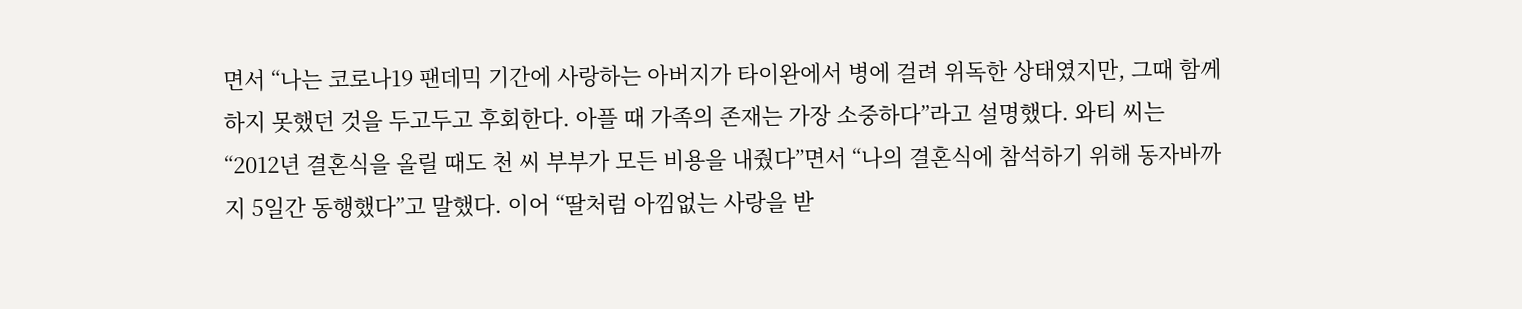면서 “나는 코로나19 팬데믹 기간에 사랑하는 아버지가 타이완에서 병에 걸려 위독한 상태였지만, 그때 함께 하지 못했던 것을 두고두고 후회한다. 아플 때 가족의 존재는 가장 소중하다”라고 설명했다. 와티 씨는 “2012년 결혼식을 올릴 때도 천 씨 부부가 모든 비용을 내줬다”면서 “나의 결혼식에 참석하기 위해 동자바까지 5일간 동행했다”고 말했다. 이어 “딸처럼 아낌없는 사랑을 받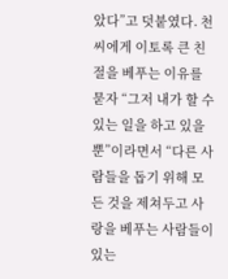았다”고 덧붙였다. 천 씨에게 이토록 큰 친절을 베푸는 이유를 묻자 “그저 내가 할 수 있는 일을 하고 있을 뿐”이라면서 “다른 사람들을 돕기 위해 모든 것을 제쳐두고 사랑을 베푸는 사람들이 있는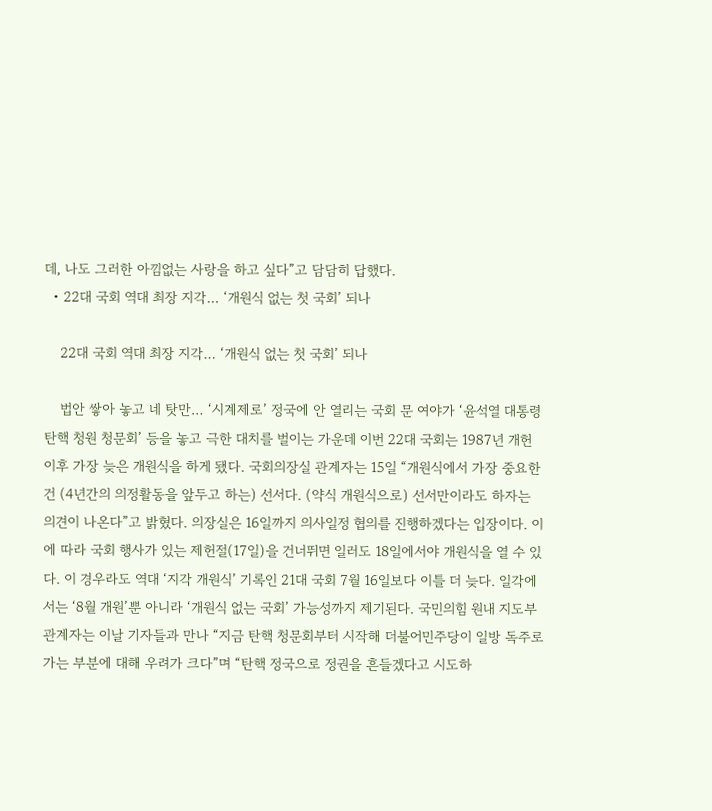데, 나도 그러한 아낌없는 사랑을 하고 싶다”고 담담히 답했다.
  • 22대 국회 역대 최장 지각… ‘개원식 없는 첫 국회’ 되나

    22대 국회 역대 최장 지각… ‘개원식 없는 첫 국회’ 되나

    법안 쌓아 놓고 네 탓만… ‘시계제로’ 정국에 안 열리는 국회 문 여야가 ‘윤석열 대통령 탄핵 청원 청문회’ 등을 놓고 극한 대치를 벌이는 가운데 이번 22대 국회는 1987년 개헌 이후 가장 늦은 개원식을 하게 됐다. 국회의장실 관계자는 15일 “개원식에서 가장 중요한 건 (4년간의 의정활동을 앞두고 하는) 선서다. (약식 개원식으로) 선서만이라도 하자는 의견이 나온다”고 밝혔다. 의장실은 16일까지 의사일정 협의를 진행하겠다는 입장이다. 이에 따라 국회 행사가 있는 제헌절(17일)을 건너뛰면 일러도 18일에서야 개원식을 열 수 있다. 이 경우라도 역대 ‘지각 개원식’ 기록인 21대 국회 7월 16일보다 이틀 더 늦다. 일각에서는 ‘8월 개원’뿐 아니라 ‘개원식 없는 국회’ 가능성까지 제기된다. 국민의힘 원내 지도부 관계자는 이날 기자들과 만나 “지금 탄핵 청문회부터 시작해 더불어민주당이 일방 독주로 가는 부분에 대해 우려가 크다”며 “탄핵 정국으로 정권을 흔들겠다고 시도하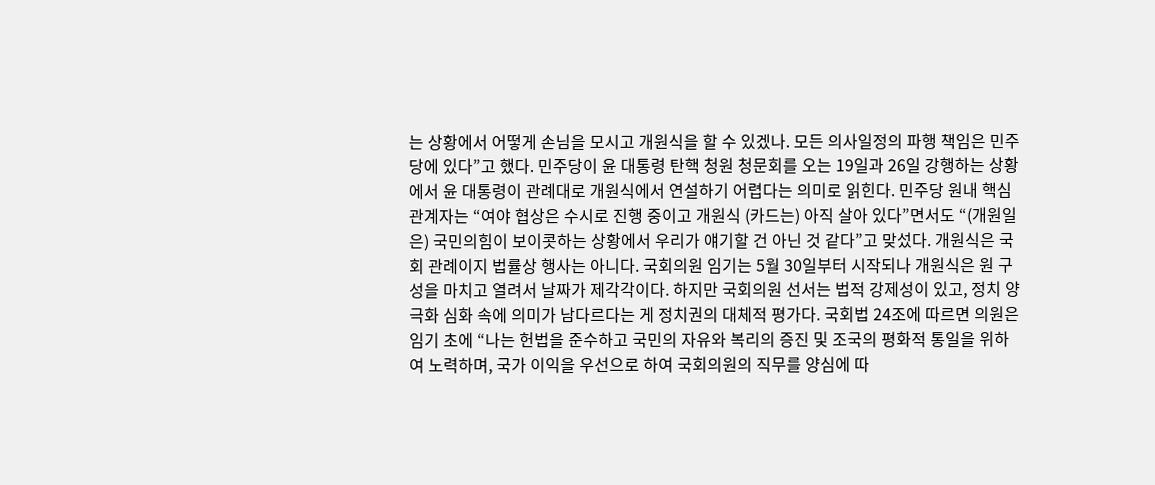는 상황에서 어떻게 손님을 모시고 개원식을 할 수 있겠나. 모든 의사일정의 파행 책임은 민주당에 있다”고 했다. 민주당이 윤 대통령 탄핵 청원 청문회를 오는 19일과 26일 강행하는 상황에서 윤 대통령이 관례대로 개원식에서 연설하기 어렵다는 의미로 읽힌다. 민주당 원내 핵심 관계자는 “여야 협상은 수시로 진행 중이고 개원식 (카드는) 아직 살아 있다”면서도 “(개원일은) 국민의힘이 보이콧하는 상황에서 우리가 얘기할 건 아닌 것 같다”고 맞섰다. 개원식은 국회 관례이지 법률상 행사는 아니다. 국회의원 임기는 5월 30일부터 시작되나 개원식은 원 구성을 마치고 열려서 날짜가 제각각이다. 하지만 국회의원 선서는 법적 강제성이 있고, 정치 양극화 심화 속에 의미가 남다르다는 게 정치권의 대체적 평가다. 국회법 24조에 따르면 의원은 임기 초에 “나는 헌법을 준수하고 국민의 자유와 복리의 증진 및 조국의 평화적 통일을 위하여 노력하며, 국가 이익을 우선으로 하여 국회의원의 직무를 양심에 따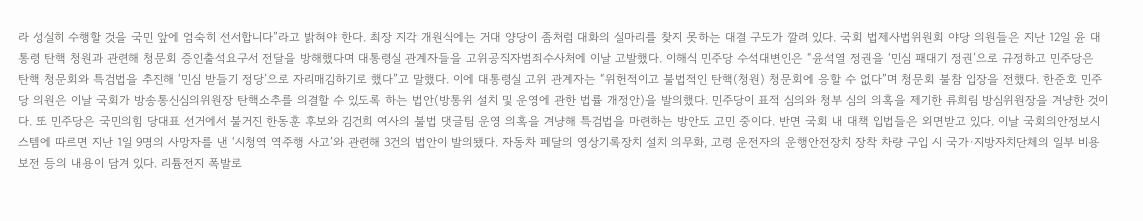라 성실히 수행할 것을 국민 앞에 엄숙히 선서합니다”라고 밝혀야 한다. 최장 지각 개원식에는 거대 양당이 좀처럼 대화의 실마리를 찾지 못하는 대결 구도가 깔려 있다. 국회 법제사법위원회 야당 의원들은 지난 12일 윤 대통령 탄핵 청원과 관련해 청문회 증인출석요구서 전달을 방해했다며 대통령실 관계자들을 고위공직자범죄수사처에 이날 고발했다. 이해식 민주당 수석대변인은 “윤석열 정권을 ‘민심 패대기 정권’으로 규정하고 민주당은 탄핵 청문회와 특검법을 추진해 ‘민심 받들기 정당’으로 자리매김하기로 했다”고 말했다. 이에 대통령실 고위 관계자는 “위헌적이고 불법적인 탄핵(청원) 청문회에 응할 수 없다”며 청문회 불참 입장을 전했다. 한준호 민주당 의원은 이날 국회가 방송통신심의위원장 탄핵소추를 의결할 수 있도록 하는 법안(방통위 설치 및 운영에 관한 법률 개정안)을 발의했다. 민주당이 표적 심의와 청부 심의 의혹을 제기한 류희림 방심위원장을 겨냥한 것이다. 또 민주당은 국민의힘 당대표 선거에서 불거진 한동훈 후보와 김건희 여사의 불법 댓글팀 운영 의혹을 겨냥해 특검법을 마련하는 방안도 고민 중이다. 반면 국회 내 대책 입법들은 외면받고 있다. 이날 국회의안정보시스템에 따르면 지난 1일 9명의 사망자를 낸 ‘시청역 역주행 사고’와 관련해 3건의 법안이 발의됐다. 자동차 페달의 영상기록장치 설치 의무화, 고령 운전자의 운행안전장치 장착 차량 구입 시 국가·지방자치단체의 일부 비용 보전 등의 내용이 담겨 있다. 리튬전지 폭발로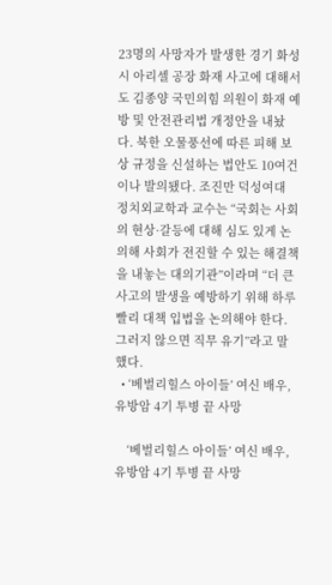23명의 사망자가 발생한 경기 화성시 아리셀 공장 화재 사고에 대해서도 김종양 국민의힘 의원이 화재 예방 및 안전관리법 개정안을 내놨다. 북한 오물풍선에 따른 피해 보상 규정을 신설하는 법안도 10여건이나 발의됐다. 조진만 덕성여대 정치외교학과 교수는 “국회는 사회의 현상·갈등에 대해 심도 있게 논의해 사회가 전진할 수 있는 해결책을 내놓는 대의기관”이라며 “더 큰 사고의 발생을 예방하기 위해 하루빨리 대책 입법을 논의해야 한다. 그러지 않으면 직무 유기”라고 말했다.
  • ‘베벌리힐스 아이들’ 여신 배우, 유방암 4기 투병 끝 사망

    ‘베벌리힐스 아이들’ 여신 배우, 유방암 4기 투병 끝 사망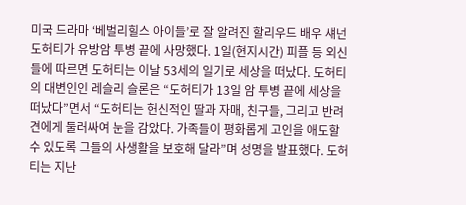미국 드라마 ‘베벌리힐스 아이들’로 잘 알려진 할리우드 배우 섀넌 도허티가 유방암 투병 끝에 사망했다. 1일(현지시간) 피플 등 외신들에 따르면 도허티는 이날 53세의 일기로 세상을 떠났다. 도허티의 대변인인 레슬리 슬론은 “도허티가 13일 암 투병 끝에 세상을 떠났다”면서 “도허티는 헌신적인 딸과 자매, 친구들, 그리고 반려견에게 둘러싸여 눈을 감았다. 가족들이 평화롭게 고인을 애도할 수 있도록 그들의 사생활을 보호해 달라”며 성명을 발표했다. 도허티는 지난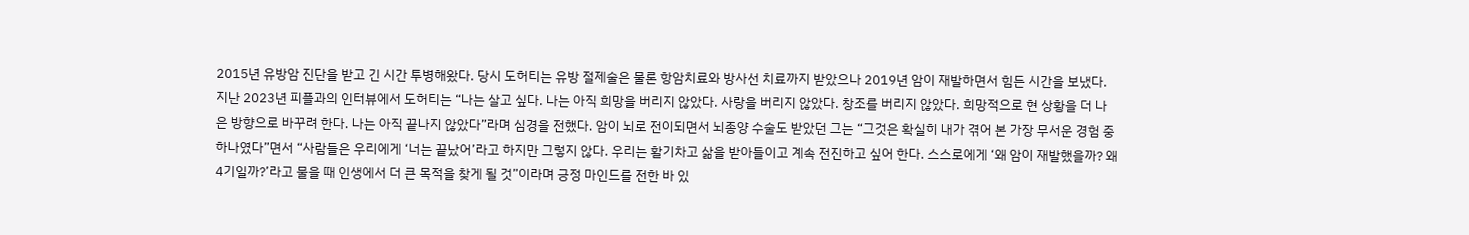2015년 유방암 진단을 받고 긴 시간 투병해왔다. 당시 도허티는 유방 절제술은 물론 항암치료와 방사선 치료까지 받았으나 2019년 암이 재발하면서 힘든 시간을 보냈다. 지난 2023년 피플과의 인터뷰에서 도허티는 “나는 살고 싶다. 나는 아직 희망을 버리지 않았다. 사랑을 버리지 않았다. 창조를 버리지 않았다. 희망적으로 현 상황을 더 나은 방향으로 바꾸려 한다. 나는 아직 끝나지 않았다”라며 심경을 전했다. 암이 뇌로 전이되면서 뇌종양 수술도 받았던 그는 “그것은 확실히 내가 겪어 본 가장 무서운 경험 중 하나였다”면서 “사람들은 우리에게 ‘너는 끝났어’라고 하지만 그렇지 않다. 우리는 활기차고 삶을 받아들이고 계속 전진하고 싶어 한다. 스스로에게 ‘왜 암이 재발했을까? 왜 4기일까?’라고 물을 때 인생에서 더 큰 목적을 찾게 될 것”이라며 긍정 마인드를 전한 바 있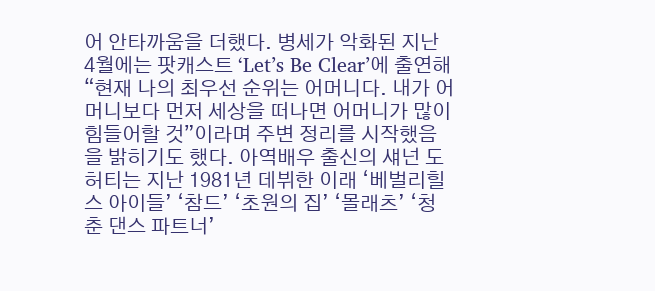어 안타까움을 더했다. 병세가 악화된 지난 4월에는 팟캐스트 ‘Let’s Be Clear’에 출연해 “현재 나의 최우선 순위는 어머니다. 내가 어머니보다 먼저 세상을 떠나면 어머니가 많이 힘들어할 것”이라며 주변 정리를 시작했음을 밝히기도 했다. 아역배우 출신의 섀넌 도허티는 지난 1981년 데뷔한 이래 ‘베벌리힐스 아이들’ ‘참드’ ‘초원의 집’ ‘몰래츠’ ‘청춘 댄스 파트너’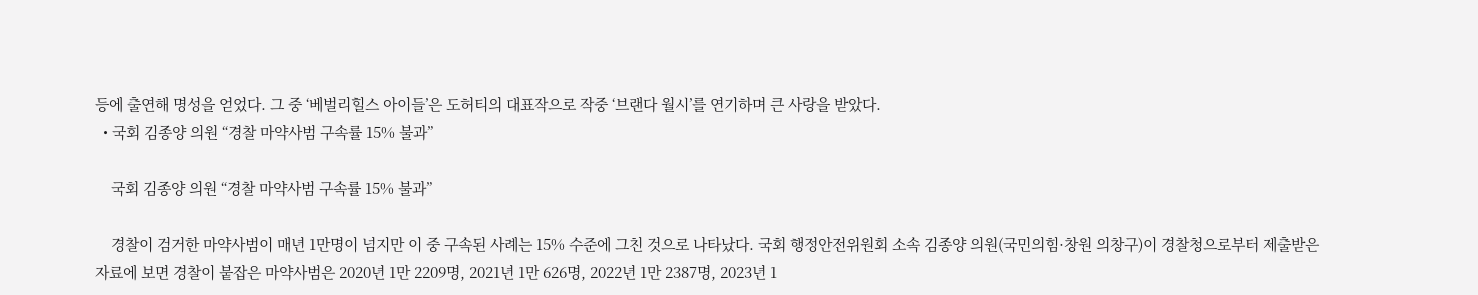등에 출연해 명성을 얻었다. 그 중 ‘베벌리힐스 아이들’은 도허티의 대표작으로 작중 ‘브랜다 월시’를 연기하며 큰 사랑을 받았다.
  • 국회 김종양 의원 “경찰 마약사범 구속률 15% 불과”

    국회 김종양 의원 “경찰 마약사범 구속률 15% 불과”

    경찰이 검거한 마약사범이 매년 1만명이 넘지만 이 중 구속된 사례는 15% 수준에 그친 것으로 나타났다. 국회 행정안전위원회 소속 김종양 의원(국민의힘·창원 의창구)이 경찰청으로부터 제출받은 자료에 보면 경찰이 붙잡은 마약사범은 2020년 1만 2209명, 2021년 1만 626명, 2022년 1만 2387명, 2023년 1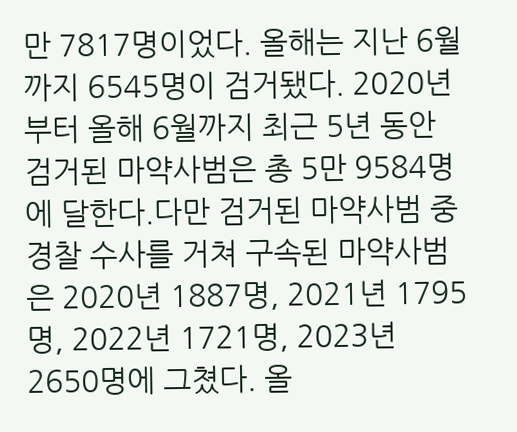만 7817명이었다. 올해는 지난 6월까지 6545명이 검거됐다. 2020년부터 올해 6월까지 최근 5년 동안 검거된 마약사범은 총 5만 9584명에 달한다.다만 검거된 마약사범 중 경찰 수사를 거쳐 구속된 마약사범은 2020년 1887명, 2021년 1795명, 2022년 1721명, 2023년 2650명에 그쳤다. 올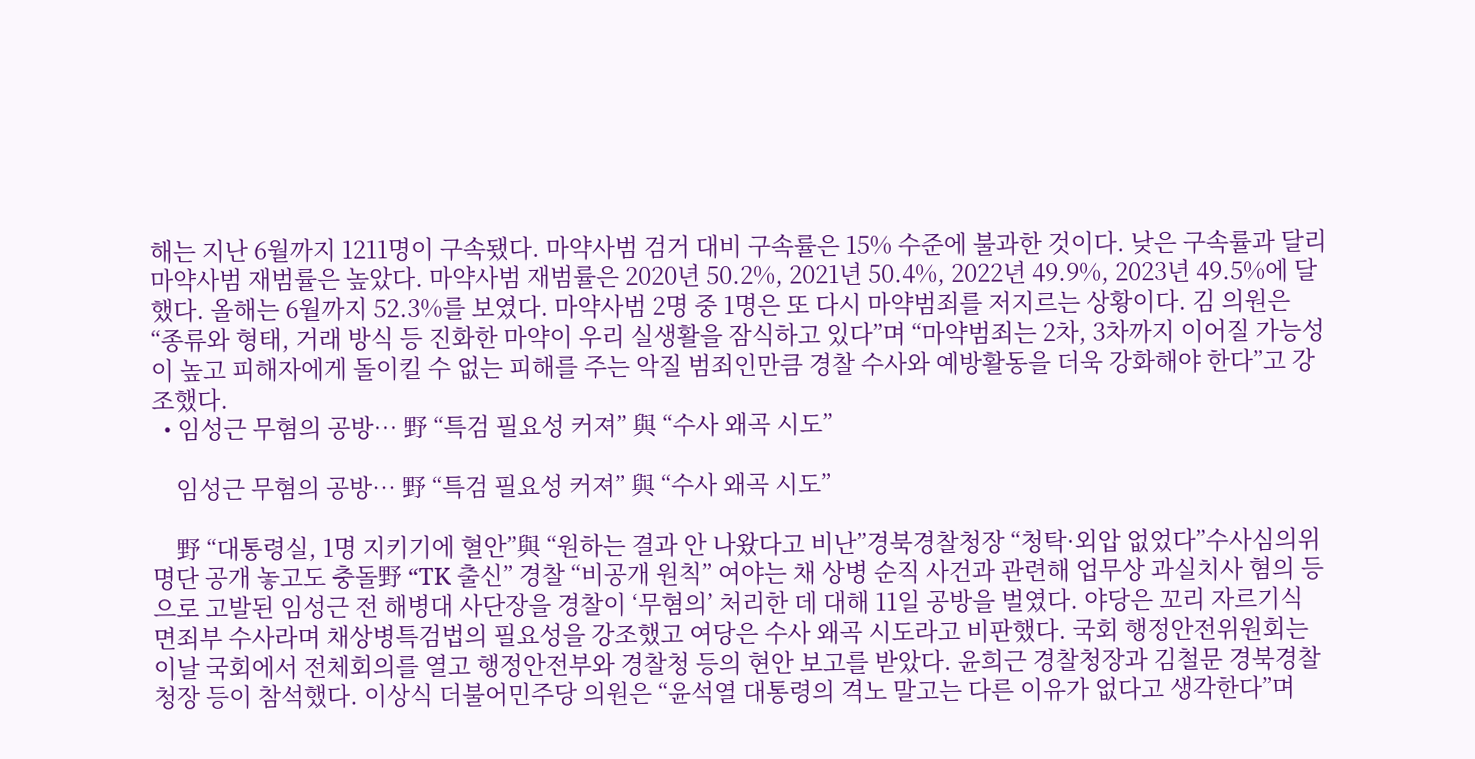해는 지난 6월까지 1211명이 구속됐다. 마약사범 검거 대비 구속률은 15% 수준에 불과한 것이다. 낮은 구속률과 달리 마약사범 재범률은 높았다. 마약사범 재범률은 2020년 50.2%, 2021년 50.4%, 2022년 49.9%, 2023년 49.5%에 달했다. 올해는 6월까지 52.3%를 보였다. 마약사범 2명 중 1명은 또 다시 마약범죄를 저지르는 상황이다. 김 의원은 “종류와 형태, 거래 방식 등 진화한 마약이 우리 실생활을 잠식하고 있다”며 “마약범죄는 2차, 3차까지 이어질 가능성이 높고 피해자에게 돌이킬 수 없는 피해를 주는 악질 범죄인만큼 경찰 수사와 예방활동을 더욱 강화해야 한다”고 강조했다.
  • 임성근 무혐의 공방… 野 “특검 필요성 커져” 與 “수사 왜곡 시도”

    임성근 무혐의 공방… 野 “특검 필요성 커져” 與 “수사 왜곡 시도”

    野 “대통령실, 1명 지키기에 혈안”與 “원하는 결과 안 나왔다고 비난”경북경찰청장 “청탁·외압 없었다”수사심의위 명단 공개 놓고도 충돌野 “TK 출신” 경찰 “비공개 원칙” 여야는 채 상병 순직 사건과 관련해 업무상 과실치사 혐의 등으로 고발된 임성근 전 해병대 사단장을 경찰이 ‘무혐의’ 처리한 데 대해 11일 공방을 벌였다. 야당은 꼬리 자르기식 면죄부 수사라며 채상병특검법의 필요성을 강조했고 여당은 수사 왜곡 시도라고 비판했다. 국회 행정안전위원회는 이날 국회에서 전체회의를 열고 행정안전부와 경찰청 등의 현안 보고를 받았다. 윤희근 경찰청장과 김철문 경북경찰청장 등이 참석했다. 이상식 더불어민주당 의원은 “윤석열 대통령의 격노 말고는 다른 이유가 없다고 생각한다”며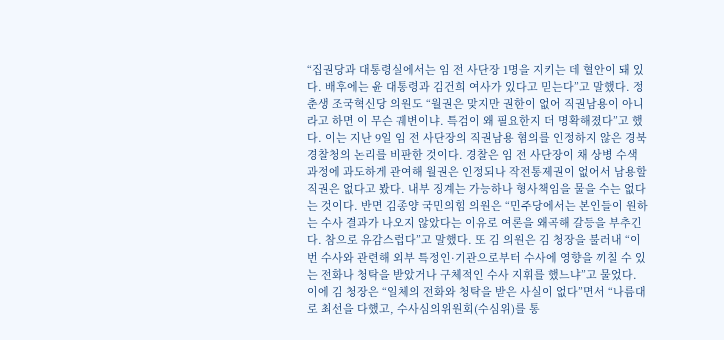“집권당과 대통령실에서는 임 전 사단장 1명을 지키는 데 혈안이 돼 있다. 배후에는 윤 대통령과 김건희 여사가 있다고 믿는다”고 말했다. 정춘생 조국혁신당 의원도 “월권은 맞지만 권한이 없어 직권남용이 아니라고 하면 이 무슨 궤변이냐. 특검이 왜 필요한지 더 명확해졌다”고 했다. 이는 지난 9일 임 전 사단장의 직권남용 혐의를 인정하지 않은 경북경찰청의 논리를 비판한 것이다. 경찰은 임 전 사단장이 채 상병 수색 과정에 과도하게 관여해 월권은 인정되나 작전통제권이 없어서 남용할 직권은 없다고 봤다. 내부 징계는 가능하나 형사책임을 물을 수는 없다는 것이다. 반면 김종양 국민의힘 의원은 “민주당에서는 본인들이 원하는 수사 결과가 나오지 않았다는 이유로 여론을 왜곡해 갈등을 부추긴다. 참으로 유감스럽다”고 말했다. 또 김 의원은 김 청장을 불러내 “이번 수사와 관련해 외부 특정인·기관으로부터 수사에 영향을 끼칠 수 있는 전화나 청탁을 받았거나 구체적인 수사 지휘를 했느냐”고 물었다. 이에 김 청장은 “일체의 전화와 청탁을 받은 사실이 없다”면서 “나름대로 최선을 다했고, 수사심의위원회(수심위)를 통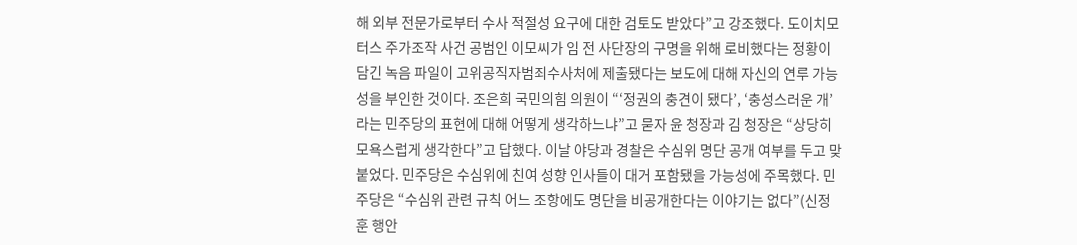해 외부 전문가로부터 수사 적절성 요구에 대한 검토도 받았다”고 강조했다. 도이치모터스 주가조작 사건 공범인 이모씨가 임 전 사단장의 구명을 위해 로비했다는 정황이 담긴 녹음 파일이 고위공직자범죄수사처에 제출됐다는 보도에 대해 자신의 연루 가능성을 부인한 것이다. 조은희 국민의힘 의원이 “‘정권의 충견이 됐다’, ‘충성스러운 개’라는 민주당의 표현에 대해 어떻게 생각하느냐”고 묻자 윤 청장과 김 청장은 “상당히 모욕스럽게 생각한다”고 답했다. 이날 야당과 경찰은 수심위 명단 공개 여부를 두고 맞붙었다. 민주당은 수심위에 친여 성향 인사들이 대거 포함됐을 가능성에 주목했다. 민주당은 “수심위 관련 규칙 어느 조항에도 명단을 비공개한다는 이야기는 없다”(신정훈 행안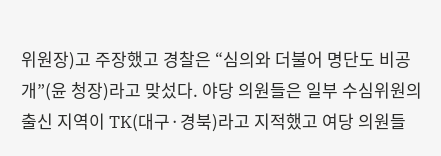위원장)고 주장했고 경찰은 “심의와 더불어 명단도 비공개”(윤 청장)라고 맞섰다. 야당 의원들은 일부 수심위원의 출신 지역이 TK(대구·경북)라고 지적했고 여당 의원들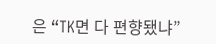은 “TK면 다 편향됐냐”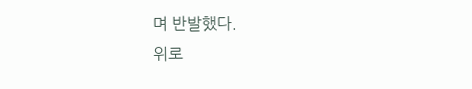며 반발했다.
위로